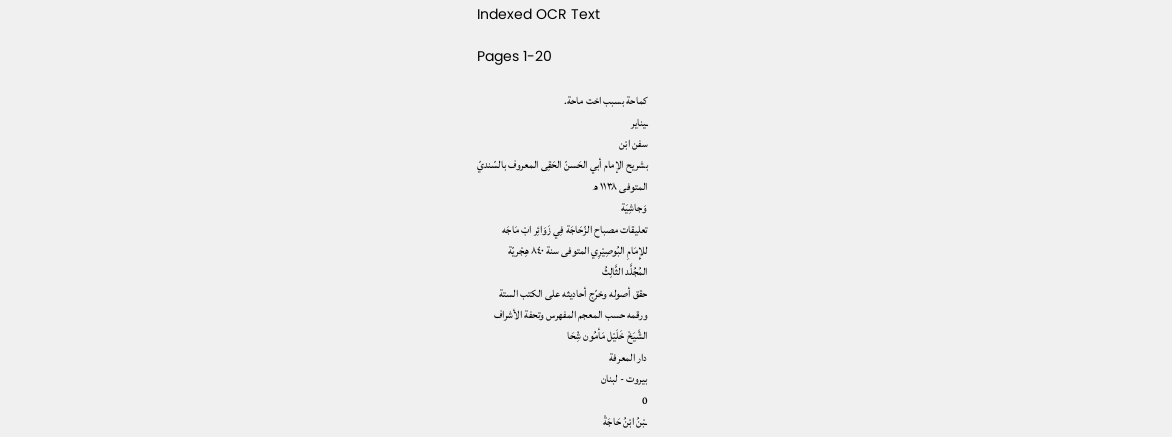Indexed OCR Text

Pages 1-20

كماحة بسبب اخت ماحة.
ـيناير
سفن ابْن
بشريح الإمام أبي الحَسنّ الحَقِى المعروف بالسّنديّ
المتوفى ١١٣٨ ھ
وَجاشِيَة
تعليقات مصباح الزّحَاجَة فِي زَوَائِر ابْ مَاجَه
للإِمَامِ البُوصِيْرِي المتوفى سنة ٨٤٠ هِجْريّة
المُجُلَّد الثَّالِثُ
حقق أصوله وخرّج أحاديثه على الكتب الستة
ورقمه حسب المعجم المفهرس وتحفة الأشراف
الشَّيَخْ خَلَيْل مَأمُون شِْحَا
دار المعرفة
بيروت - لبنان
0
ـبْنُ ابْنُ حَاجَةْ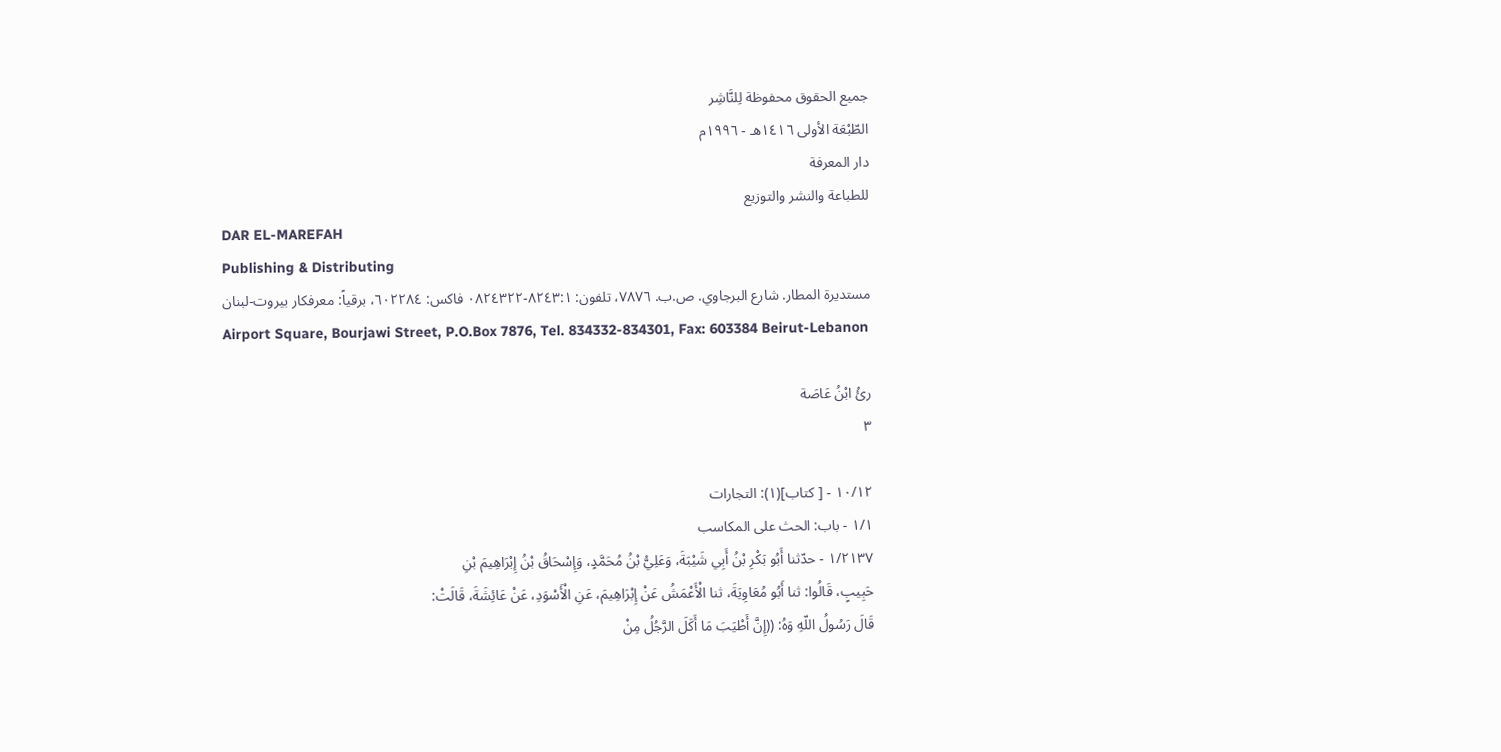جميع الحقوق محفوظة لِلنَّاشِر
الطّبْعَة الأولى ١٤١٦هـ - ١٩٩٦م
دار المعرفة
للطباعة والنشر والتوزيع
DAR EL-MAREFAH
Publishing & Distributing
مستديرة المطار. شارع البرجاوي. ص.ب. ٧٨٧٦، تلفون: ٨٢٤٣:١-٠٨٢٤٣٢٢ فاكس: ٦٠٢٢٨٤، برقياً: معرفكار بيروت-لبنان
Airport Square, Bourjawi Street, P.O.Box 7876, Tel. 834332-834301, Fax: 603384 Beirut-Lebanon

رئُ ابْنُ عَاصَة
٣

١٠/١٢ - [ كتاب](١): التجارات
١/١ - باب: الحث على المكاسب
١/٢١٣٧ - حدّثنا أَبُو بَكْرِ بْنُ أَبِي شَيْبَةَ، وَعَلِيُّ بْنُ مُحَمَّدٍ، وَإِسْحَاقُ بْنُ إِبْرَاهِيمَ بْنِ
حَبِيبٍ، قَالُوا: ثنا أَبُو مُعَاوِيَةَ، ثنا الْأَعْمَشُ عَنْ إِبْرَاهِيمَ، عَنِ الْأَسْوَدِ، عَنْ عَائِشَةَ، قَالَتْ:
قَالَ رَسُولُ اللّهِ وَهُ: ((إِنَّ أَطْيَبَ مَا أَكَلَ الرَّجُلُ مِنْ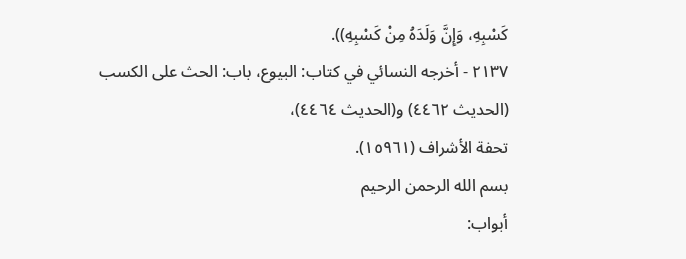كَسْبِهِ، وَإِنَّ وَلَدَهُ مِنْ كَسْبِهِ)).
٢١٣٧ - أخرجه النسائي في كتاب: البيوع، باب: الحث على الكسب (الحديث ٤٤٦٢) و(الحديث ٤٤٦٤)،
تحفة الأشراف (١٥٩٦١).
بسم الله الرحمن الرحيم
أبواب: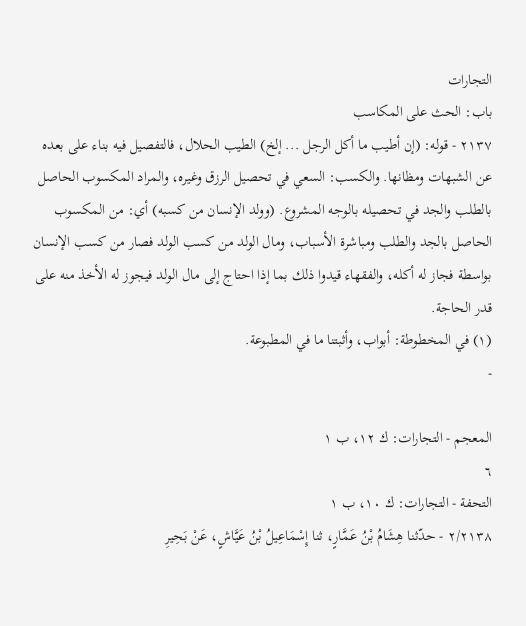التجارات
باب: الحث على المكاسب
٢١٣٧ - قوله: (إن أطيب ما أكل الرجل ... إلخ) الطيب الحلال، فالتفصيل فيه بناء على بعده
عن الشبهات ومظانها. والكسب: السعي في تحصيل الرزق وغيره، والمراد المكسوب الحاصل
بالطلب والجد في تحصيله بالوجه المشروع. (وولد الإنسان من كسبه) أي: من المكسوب
الحاصل بالجد والطلب ومباشرة الأسباب، ومال الولد من كسب الولد فصار من كسب الإنسان
بواسطة فجاز له أكله، والفقهاء قيدوا ذلك بما إذا احتاج إلى مال الولد فيجوز له الأخذ منه على
قدر الحاجة.
(١) في المخطوطة: أبواب، وأثبتنا ما في المطبوعة.
-

المعجم - التجارات: ك ١٢، ب ١
٦
التحفة - التجارات: ك ١٠، ب ١
٢/٢١٣٨ - حدّثنا هِشَامُ بْنُ عَمَّارٍ، ثنا إِسْمَاعِيلُ بْنُ عَيَّاشٍ، عَنْ بَحِيرِ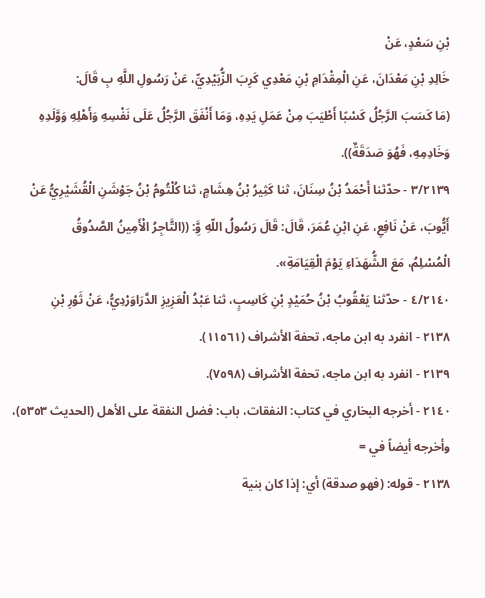بْنِ سَعْدٍ، عَنْ
خَالِدِ بْنِ مَعْدَانَ، عَنِ الْمِقْدَامِ بْنِ مَعْدِي كَرِبَ الزُّبَيْدِيِّ، عَنْ رَسُولِ اللَّهِ بِ قَالَ:
(مَا كَسَبَ الرَّجُلُ كَسْبًا أَطْيَبَ مِنْ عَمَلِ يَدِهِ، وَمَا أَنْفَقَ الرَّجُلُ عَلَى نَفْسِهِ وَأَهْلِهِ وَوَّلَدِهِ
وَخَادِمِهِ، فَهُوَ صَدَقَةٌ)).
٣/٢١٣٩ - حدّثنا أَحْمَدُ بْنُ سِنَانَ، ثنا كَثِيرُ بْنُ هِشَامٍ، ثنا كُلْتُومُ بْنُ جَوْشَنِ الْقُشَيْرِيُّ عَنْ
أَيُّوبَ، عَنْ نَافِعِ، عَنِ ابْنِ عُمَرَ، قَالَ: قَالَ رَسُولُ اللّهِ وَِّ: ((التَّاجِرُ الْأَمِينُ الصَّدُوقُ
الْمُسْلِمُ، مَعَ الشُّهَدَاءِ يَوْمَ الْقِيَامَةِ».
٤/٢١٤٠ - حدّثنا يَعْقُوبُ بْنُ حُمَيْدٍ بْنِ كَاسِبٍ، ثنا عَبْدُ الْعَزِيزِ الدَّرَاوَرْدِيُّ، عَنْ ثَوْرِ بْنِ
٢١٣٨ - انفرد به ابن ماجه، تحفة الأشراف (١١٥٦١).
٢١٣٩ - انفرد به ابن ماجه، تحفة الأشراف (٧٥٩٨).
٢١٤٠ - أخرجه البخاري في كتاب: النفقات، باب: فضل النفقة على الأهل (الحديث ٥٣٥٣)، وأخرجه أيضاً في =
٢١٣٨ - قوله: (فهو صدقة) أي: إذا كان بنية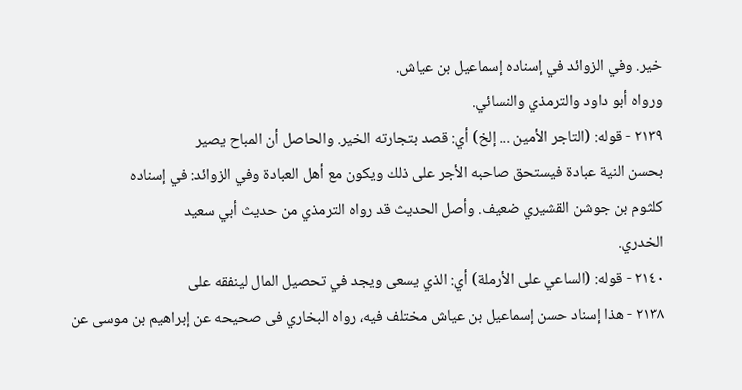خير. وفي الزوائد في إسناده إسماعيل بن عياش.
ورواه أبو داود والترمذي والنسائي.
٢١٣٩ - قوله: (التاجر الأمين ... إلخ) أي: قصد بتجارته الخير. والحاصل أن المباح يصير
بحسن النية عبادة فيستحق صاحبه الأجر على ذلك ويكون مع أهل العبادة وفي الزوائد: في إسناده
كلثوم بن جوشن القشيري ضعيف. وأصل الحديث قد رواه الترمذي من حديث أبي سعيد
الخدري.
٢١٤٠ - قوله: (الساعي على الأرملة) أي: الذي يسعى ويجد في تحصيل المال لينفقه على
٢١٣٨ - هذا إسناد حسن إسماعيل بن عياش مختلف فيه، رواه البخاري فى صحيحه عن إبراهيم بن موسى عن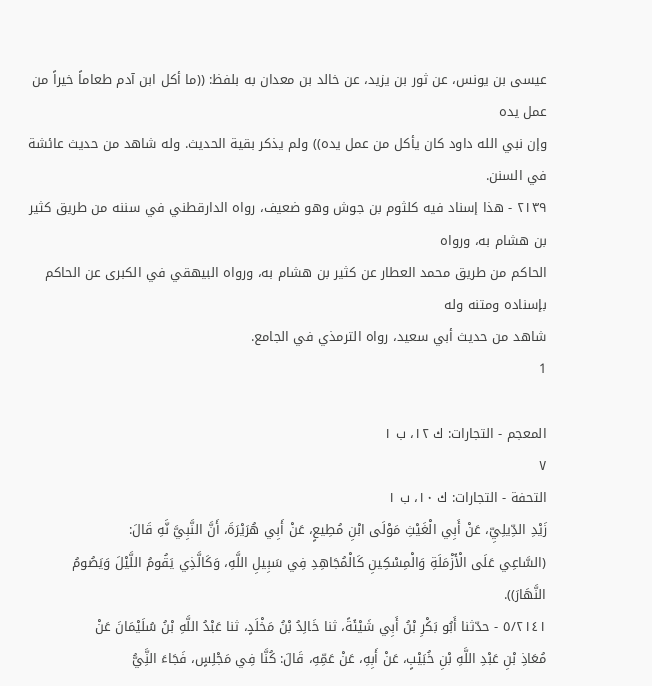عيسى بن يونس، عن ثور بن يزيد، عن خالد بن معدان به بلفظ: ((ما أكل ابن آدم طعاماً خيراً من عمل يده
وإن نبي الله داود كان يأكل من عمل يده)) ولم يذكر بقية الحديث. وله شاهد من حديث عائشة في السنن.
٢١٣٩ - هذا إسناد فيه كلثوم بن جوش وهو ضعيف، رواه الدارقطني في سننه من طريق كثير بن هشام به، ورواه
الحاكم من طريق محمد العطار عن كثير بن هشام به، ورواه البيهقي في الكبرى عن الحاكم بإسناده ومتنه وله
شاهد من حديث أبي سعيد، رواه الترمذي في الجامع.
1

المعجم - التجارات: ك ١٢، ب ١
٧
التحفة - التجارات: ك ١٠، ب ١
زَيْدِ الدِّيلِيِّ، عَنْ أَبِي الْغَيْثِ مَوْلَى ابْنِ مُطِيعٍ، عَنْ أَبِي هُرَيْرَةَ، أَنَّ النَّبِيَّ نَّهِ قَالَ:
(السَّاعِي عَلَى الْأَزْمَلَةِ وَالْمِسْكِينِ كَالْمُجَاهِدِ فِي سَبِيلِ اللَّهِ، وَكَالَّذِي يَقُومُ اللَّيْلَ وَيَصُومُ
النَّهَارَ)).
٥/٢١٤١ - حدّثنا أَبُو بَكْرِ بْنُ أَبِي شَيْئَةً، ثنا خَالِدُ بْنُ مَخْلَدٍ، ثنا عَبْدُ اللَّهِ بْنُ سُلَيْمَانَ عَنْ
مُعَاذِ بْنِ عَبْدِ اللَّهِ بْنِ خُبَيْبٍ، عَنْ أَبِهِ، عَنْ عَمِّهِ، قَالَ: كُنَّا فِي مَجْلِسٍ، فَجَاءَ النَِّيُّ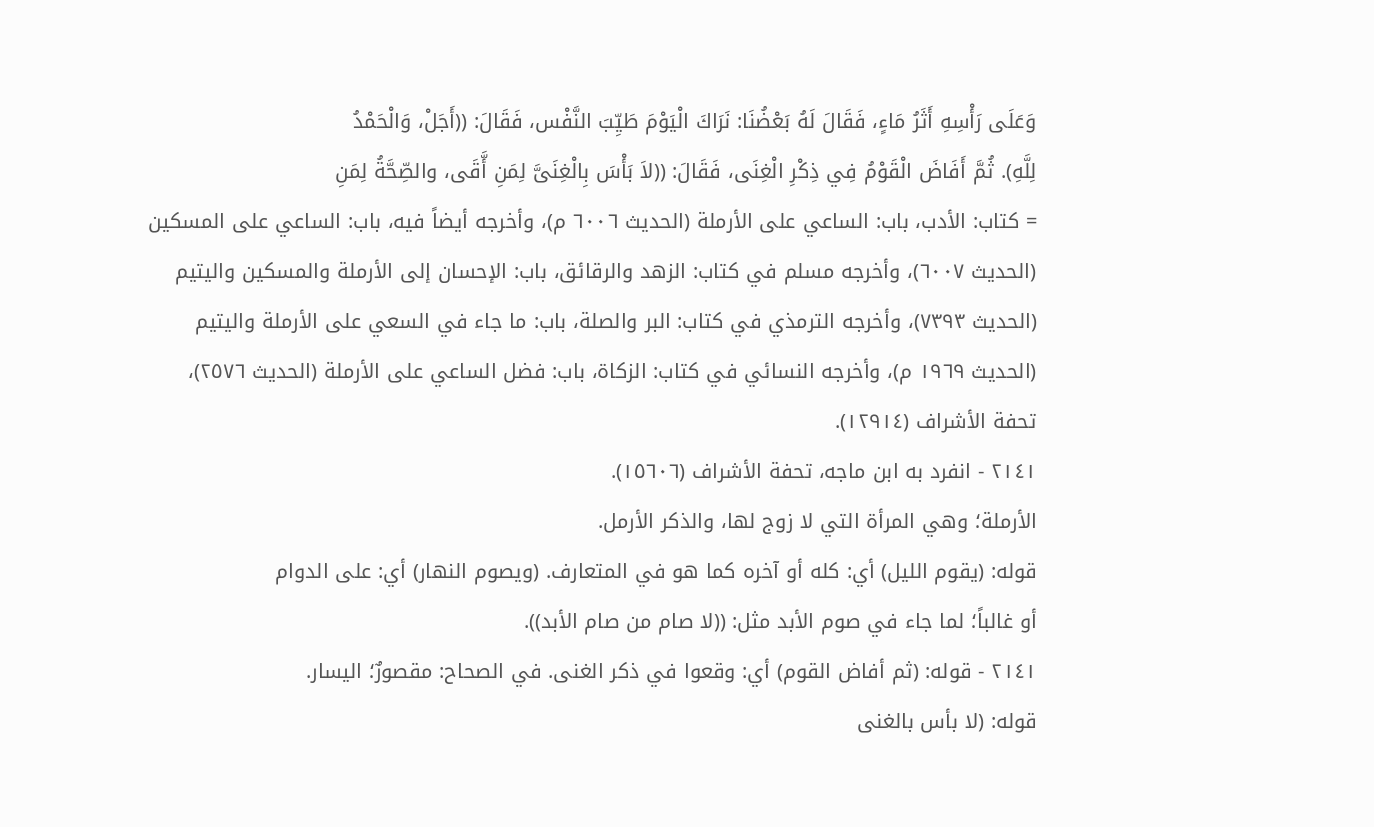وَعَلَى رَأْسِهِ أَثَرُ مَاءٍ، فَقَالَ لَهُ بَعْضُنَا: نَرَاكَ الْيَوْمَ طَيِّبَ النَّفْس، فَقَالَ: ((أَجَلْ، وَالْحَمْدُ
لِلَّهِ). ثُمَّ أَفَاضَ الْقَوْمُ فِي ذِكْرِ الْغِنَى، فَقَالَ: ((لاَ بَأْسَ بِالْغِنَىَّ لِمَنِ أَّقَى، والصِّحَّةُ لِمَنِ
= كتاب: الأدب، باب: الساعي على الأرملة (الحديث ٦٠٠٦ م)، وأخرجه أيضاً فيه، باب: الساعي على المسكين
(الحديث ٦٠٠٧)، وأخرجه مسلم في كتاب: الزهد والرقائق، باب: الإحسان إلى الأرملة والمسكين واليتيم
(الحديث ٧٣٩٣)، وأخرجه الترمذي في كتاب: البر والصلة، باب: ما جاء في السعي على الأرملة واليتيم
(الحديث ١٩٦٩ م)، وأخرجه النسائي في كتاب: الزكاة، باب: فضل الساعي على الأرملة (الحديث ٢٥٧٦)،
تحفة الأشراف (١٢٩١٤).
٢١٤١ - انفرد به ابن ماجه، تحفة الأشراف (١٥٦٠٦).
الأرملة؛ وهي المرأة التي لا زوج لها، والذكر الأرمل.
قوله: (يقوم الليل) أي: كله أو آخره كما هو في المتعارف. (ويصوم النهار) أي: على الدوام
أو غالباً؛ لما جاء في صوم الأبد مثل: ((لا صام من صام الأبد)).
٢١٤١ - قوله: (ثم أفاض القوم) أي: وقعوا في ذكر الغنى. في الصحاح: مقصورٌ؛ اليسار.
قوله: (لا بأس بالغنى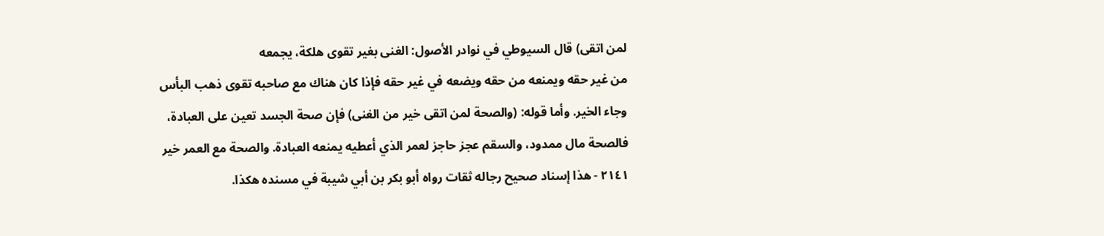لمن اتقى) قال السيوطي في نوادر الأصول: الغنى بغير تقوى هلكة، يجمعه
من غير حقه ويمنعه من حقه ويضعه في غير حقه فإذا كان هناك مع صاحبه تقوى ذهب البأس
وجاء الخير. وأما قوله: (والصحة لمن اتقى خير من الغنى) فإن صحة الجسد تعين على العبادة،
فالصحة مال ممدود، والسقم عجز حاجز لعمر الذي أعطيه يمنعه العبادة. والصحة مع العمر خير
٢١٤١ - هذا إسناد صحيح رجاله ثقات رواه أبو بكر بن أبي شيبة في مسنده هكذا.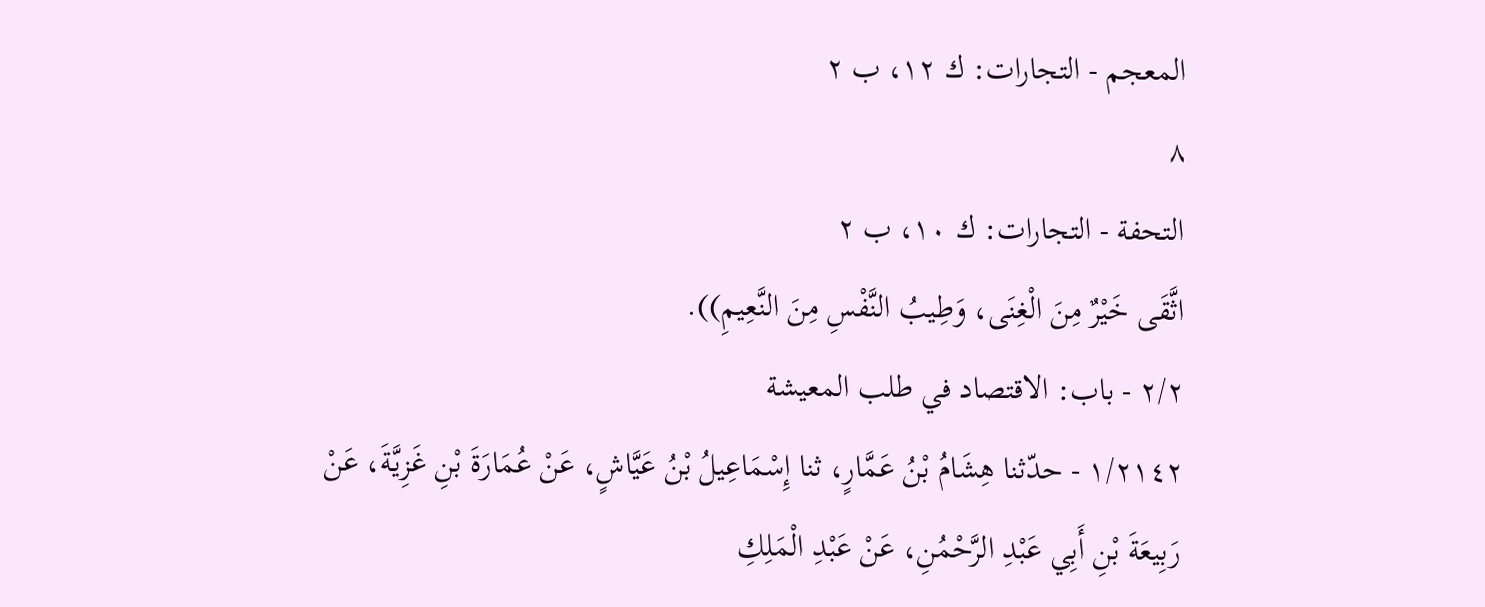المعجم - التجارات: ك ١٢، ب ٢
٨
التحفة - التجارات: ك ١٠، ب ٢
اثَّقَى خَيْرٌ مِنَ الْغِنَى، وَطِيبُ النَّفْسِ مِنَ النَّعِيمِ)).
٢/٢ - باب: الاقتصاد في طلب المعيشة
١/٢١٤٢ - حدّثنا هِشَامُ بْنُ عَمَّارٍ، ثنا إِسْمَاعِيلُ بْنُ عَيَّاشٍ، عَنْ عُمَارَةَ بْنِ غَزِيَّةَ، عَنْ
رَبِيعَةَ بْنِ أَبِي عَبْدِ الرَّحْمُنِ، عَنْ عَبْدِ الْمَلِكِ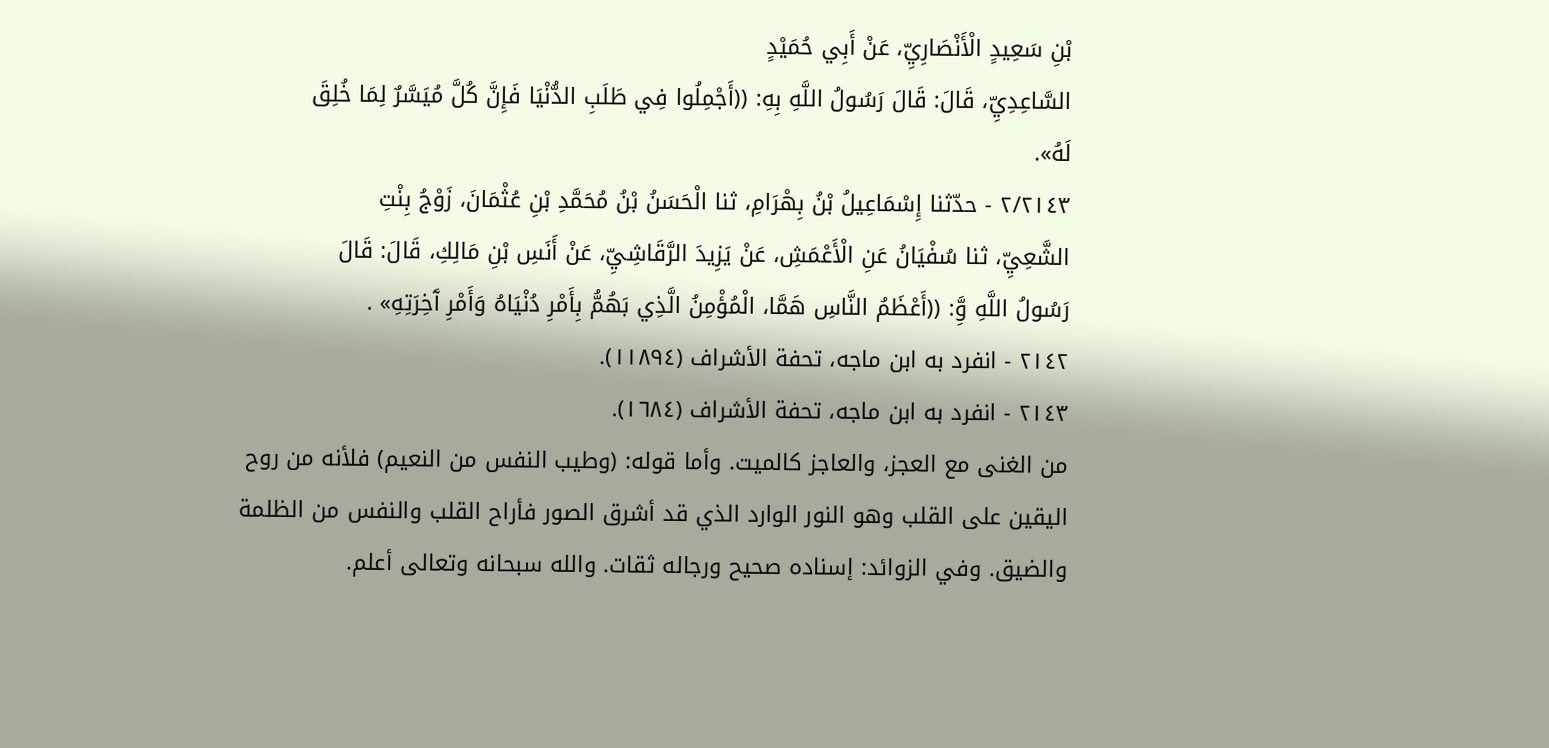بْنِ سَعِيدٍ الْأَنْصَارِيِّ، عَنْ أَبِي حُمَيْدٍ
السَّاعِدِيِّ، قَالَ: قَالَ رَسُولُ اللَّهِ بِهِ: ((أَجْمِلُوا فِي طَلَبِ الدُّنْيَا فَإِنَّ كُلَّ مُيَسَّرٌ لِمَا خُلِقَ
لَهُ».
٢/٢١٤٣ - حدّثنا إِسْمَاعِيلُ بْنُ بِهْرَامِ، ثنا الْحَسَنُ بْنُ مُحَمَّدِ بْنِ عُثْمَانَ، زَوْجُ بِنْتِ
الشَّعِيِّ، ثنا سُفْيَانُ عَنِ الْأَعْمَشِ، عَنْ يَزِيدَ الرَّقَاشِيِّ، عَنْ أَنَسِ بْنِ مَالِكِ، قَالَ: قَالَ
رَسُولُ اللَّهِ وَِّ: ((أَعْظَمُ النَّاسِ هَمَّا، الْمُؤْمِنُ الَّذِي بَهُمُّ بِأَمْرِ دُنْيَاهُ وَأَمْرِ آَخِرَتِهِ» .
٢١٤٢ - انفرد به ابن ماجه، تحفة الأشراف (١١٨٩٤).
٢١٤٣ - انفرد به ابن ماجه، تحفة الأشراف (١٦٨٤).
من الغنى مع العجز، والعاجز كالميت. وأما قوله: (وطيب النفس من النعيم) فلأنه من روح
اليقين على القلب وهو النور الوارد الذي قد أشرق الصور فأراح القلب والنفس من الظلمة
والضيق. وفي الزوائد: إسناده صحيح ورجاله ثقات. والله سبحانه وتعالى أعلم.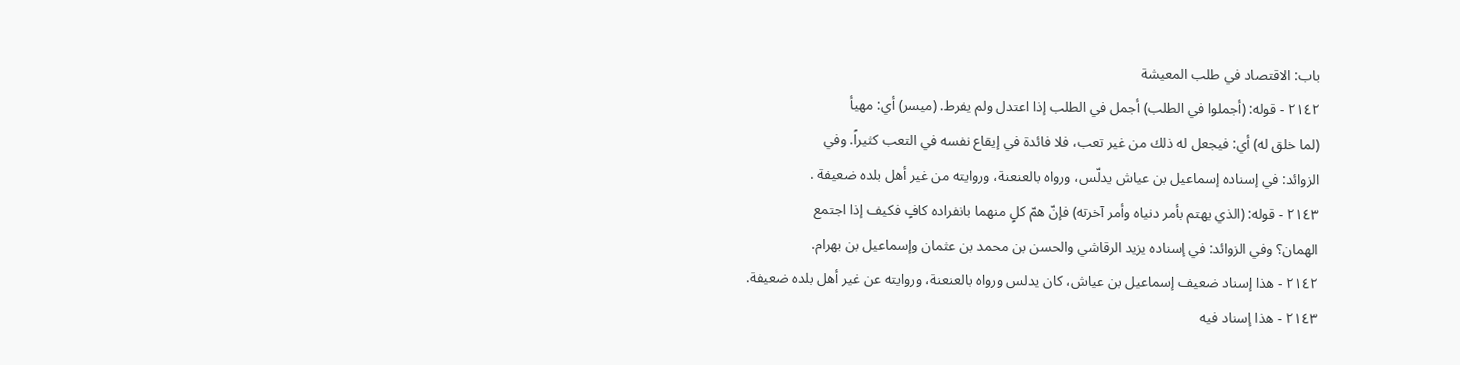باب: الاقتصاد في طلب المعيشة
٢١٤٢ - قوله: (أجملوا في الطلب) أجمل في الطلب إذا اعتدل ولم يفرط. (ميسر) أي: مهيأ
(لما خلق له) أي: فيجعل له ذلك من غير تعب، فلا فائدة في إيقاع نفسه في التعب كثيراً. وفي
الزوائد: في إسناده إسماعيل بن عياش يدلّس، ورواه بالعنعنة، وروايته من غير أهل بلده ضعيفة .
٢١٤٣ - قوله: (الذي يهتم بأمر دنياه وأمر آخرته) فإنّ همّ كلٍ منهما بانفراده كافٍ فكيف إذا اجتمع
الهمان؟ وفي الزوائد: في إسناده يزيد الرقاشي والحسن بن محمد بن عثمان وإسماعيل بن بهرام.
٢١٤٢ - هذا إسناد ضعيف إسماعيل بن عياش، كان يدلس ورواه بالعنعنة، وروايته عن غير أهل بلده ضعيفة.
٢١٤٣ - هذا إسناد فيه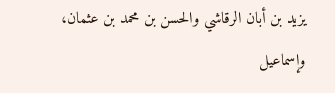يزيد بن أبان الرقاشي والحسن بن محمد بن عثمان، وإسماعيل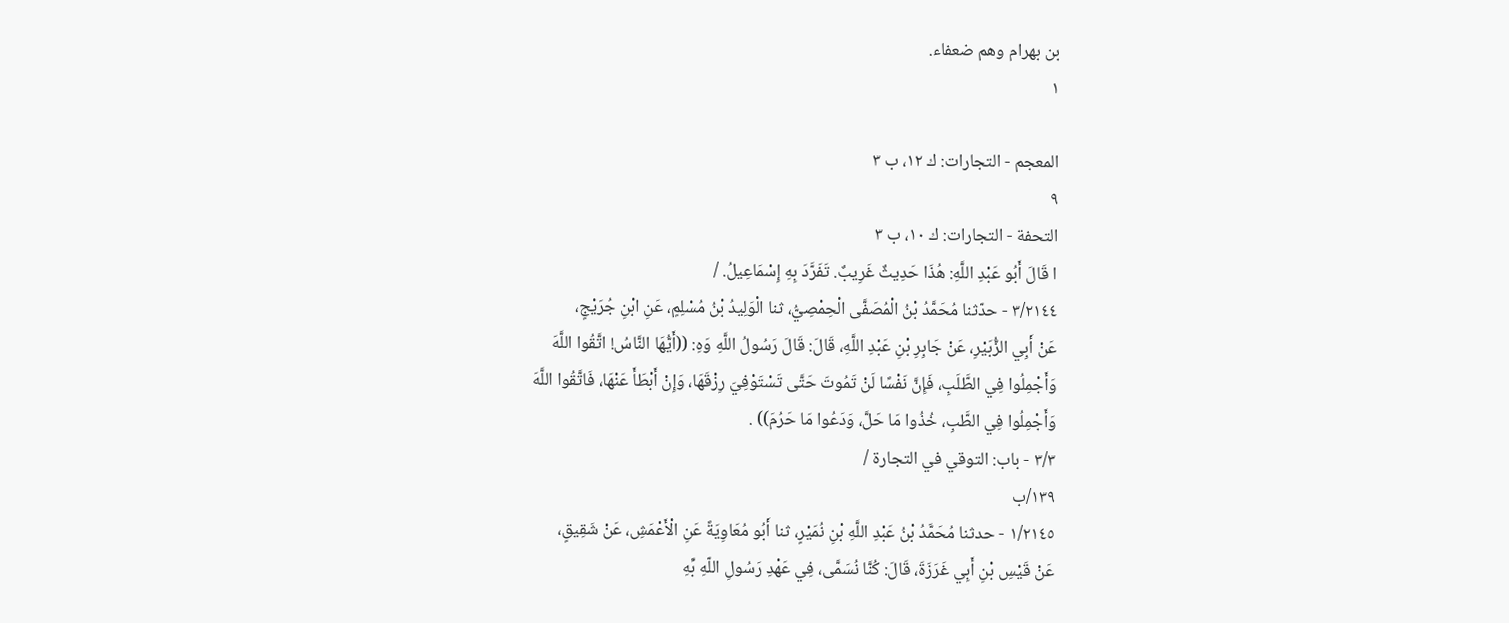بن بهرام وهم ضعفاء.
١

المعجم - التجارات: ك ١٢، ب ٣
٩
التحفة - التجارات: ك ١٠، ب ٣
ا قَالَ أَبُو عَبْدِ اللَّهِ: هُذَا حَدِيثٌ غَرِيبٌ. تَفَرَّدَ بِهِ إِسْمَاعِيلُ. /
٣/٢١٤٤ - حدّثنا مُحَمَّدُ بْنُ الْمُصَفَّى الْحِمْصِيُّ، ثنا الْوَلِيدُ بْنُ مُسْلِمٍ، عَنِ ابْنِ جُرَيْجٍ،
عَنْ أَبِي الزُّبَيْرِ، عَنْ جَابِرِ بْنِ عَبْدِ اللَّهِ، قَالَ: قَالَ رَسُولُ اللَّهِ وَهِ: ((أَيُّهَا النَّاسُ! اتَّقُوا اللَّهَ
وَأَجْمِلُوا فِي الطَّلَبِ، فَإِنَّ نَفْسًا لَنْ تَمُوتَ حَتَّى تَسْتَوْفِيَ رِزْقَهَا، وَإِنْ أَبْطَأَ عَنْهَا، فَاتَّقُوا اللَّهَ
وَأَجْمِلُوا فِي الطَّبِ، خُذُوا مَا حَلَّ، وَدَعُوا مَا حَرُمَ)) .
٣/٣ - باب: التوقي في التجارة /
١٣٩/ب
١/٢١٤٥ - حدثنا مُحَمَّدُ بْنُ عَبْدِ اللَّهِ بْنِ نُمَيْرٍ، ثنا أَبُو مُعَاوِيَةً عَنِ الْأَعْمَشِ، عَنْ شَقِيقٍ،
عَنْ قَيْسِ بْنِ أَبِي غَرَزَةَ، قَالَ: كُنَّا نُسَمَّى، فِي عَهْدِ رَسُولِ اللّهِ بِّهِ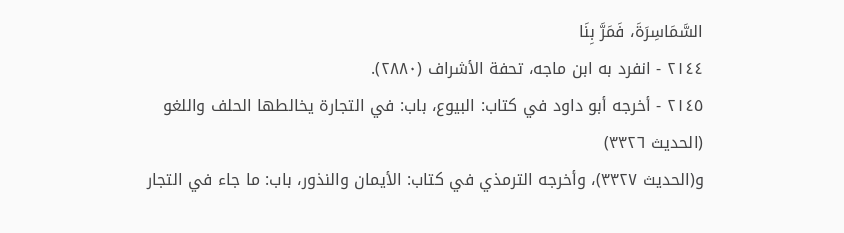السَّمَاسِرَةَ، فَمَرَّ بِنَا
٢١٤٤ - انفرد به ابن ماجه، تحفة الأشراف (٢٨٨٠).
٢١٤٥ - أخرجه أبو داود في كتاب: البيوع، باب: في التجارة يخالطها الحلف واللغو (الحديث ٣٣٢٦)
و(الحديث ٣٣٢٧)، وأخرجه الترمذي في كتاب: الأيمان والنذور، باب: ما جاء في التجار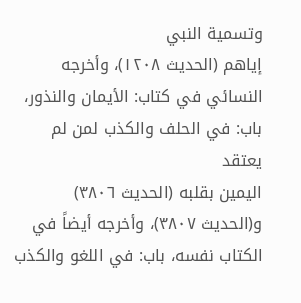وتسمية النبي
إياهم (الحديث ١٢٠٨)، وأخرجه النسائي في كتاب: الأيمان والنذور، باب: في الحلف والكذب لمن لم يعتقد
اليمين بقلبه (الحديث ٣٨٠٦) و(الحديث ٣٨٠٧)، وأخرجه أيضاً في الكتاب نفسه، باب: في اللغو والكذب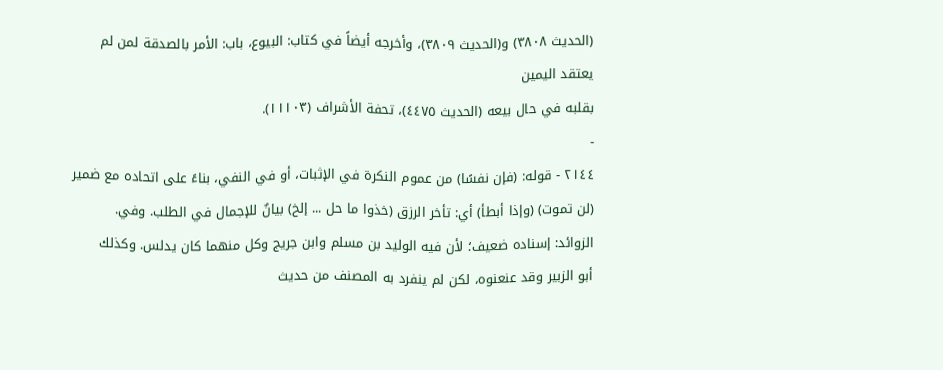(الحديث ٣٨٠٨) و(الحديث ٣٨٠٩)، وأخرجه أيضاً في كتاب: البيوع، باب: الأمر بالصدقة لمن لم يعتقد اليمين
بقلبه في حال بيعه (الحديث ٤٤٧٥)، تحفة الأشراف (١١١٠٣).
-
٢١٤٤ - قوله: (فإن نفسًا) من عموم النكرة في الإثبات، أو في النفي، بناءً على اتحاده مع ضمير
(لن تموت) (وإذا أبطأ) أي: تأخر الرزق (خذوا ما حل ... إلخ) بيانٌ للإجمال في الطلب. وفي.
الزوائد: إسناده ضعيف؛ لأن فيه الوليد بن مسلم وابن جريج وكل منهما كان يدلس. وكذلك
أبو الزبير وقد عنعنوه، لكن لم ينفرد به المصنف من حديث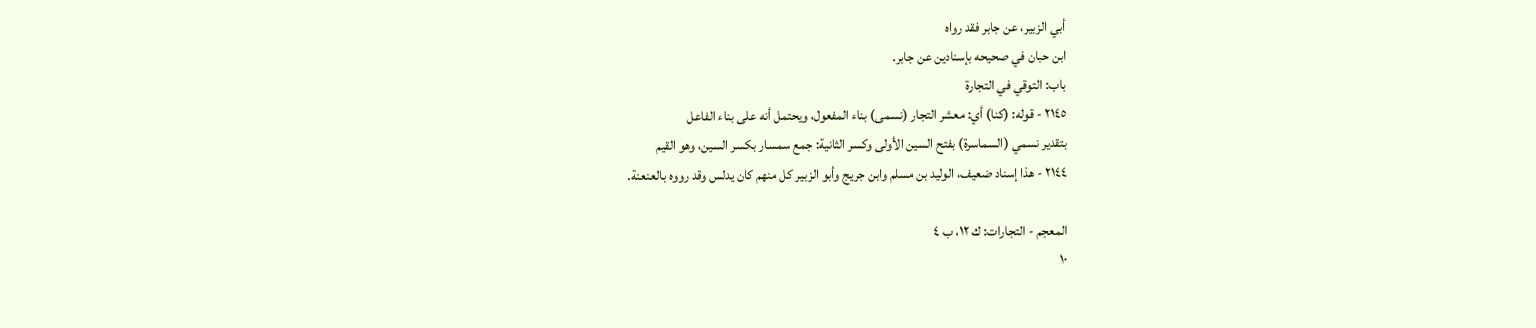أبي الزبير، عن جابر فقد رواه
ابن حبان في صحيحه بإسنادین عن جابر.
باب: التوقي في التجارة
٢١٤٥ - قوله: (كنا) أي: معشر التجار (نسمى) بناء المفعول، ويحتمل أنه على بناء الفاعل
بتقدير نسمي (السماسرة) بفتح السين الأولى وكسر الثانية: جمع سمسار بكسر السين، وهو القيم
٢١٤٤ - هذا إسناد ضعيف، الوليد بن مسلم وابن جريج وأبو الزبير كل منهم كان يدلس وقد رووه بالعنعنة.

المعجم - التجارات: ك ١٢، ب ٤
١٠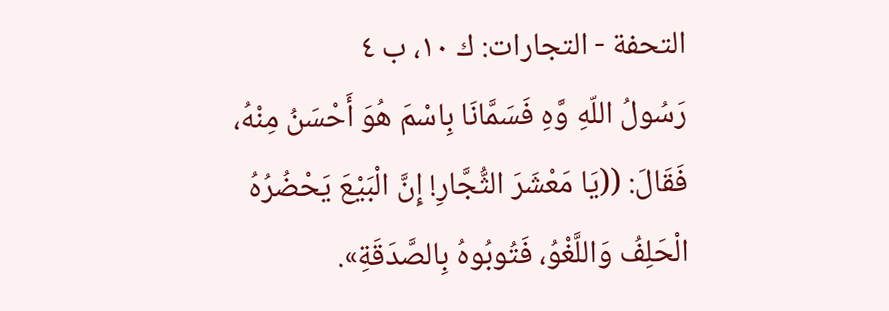التحفة - التجارات: ك ١٠، ب ٤
رَسُولُ اللّهِ وَّهِ فَسَمَّانَا بِاسْمَ هُوَ أَحْسَنُ مِنْهُ، فَقَالَ: ((يَا مَعْشَرَ الثُّجَّارِ! إِنَّ الْبَيْعَ يَحْضُرُهُ
الْحَلِفُ وَاللَّغْوُ، فَتُوبُوهُ بِالصَّدَقَةِ».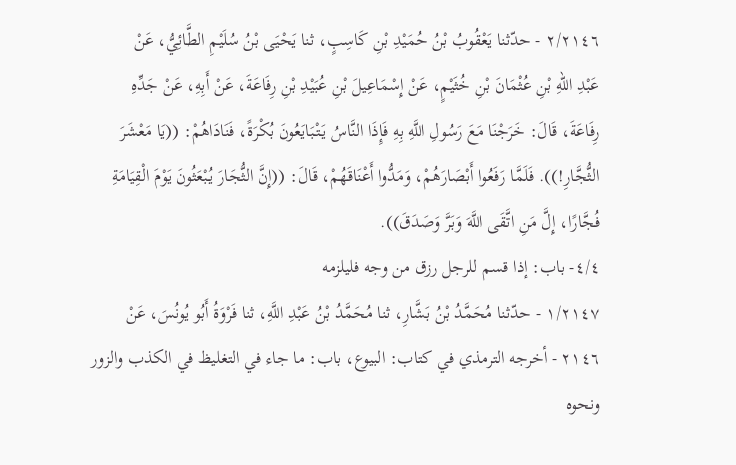٢/٢١٤٦ - حدّثنا يَعْقُوبُ بْنُ حُمَيْدِ بْنِ كَاسِبٍ، ثنا يَحْيَى بْنُ سُلَيْمِ الطَّائِيُّ، عَنْ
عَبْدِ اللّهِ بْنِ عُثْمَانَ بْنِ خُثَيْمٍ، عَنْ إِسْمَاعِيلَ بْنِ عُبَيْدِ بْنِ رِفَاعَةَ، عَنْ أَبِهِ، عَنْ جَدِّهِ
رِفَاعَةَ، قَالَ: خَرَجْنَا مَعَ رَسُولِ اللَّهِ بِهِ فَإِذَا النَّاسُ يَتْبَايَعُونَ بُكْرَةً، فَنَادَاهُمْ: ((يَا مَعْشَرَ
الثُّجَّارِ!)). فَلَمَّا رَفَعُوا أَبْصَارَهُمْ، وَمَدُّوا أَعْنَاقَهُمْ، قَالَ: ((إِنَّ الثُّجَارَ يُبْعَثُونَ يَوْمَ الْقِيَامَةِ
فُجَّارًا، إِلَّ مَنِ اتَّقَى اللَّهَ وَبَرَّ وَصَدَقَ)).
٤/٤- باب: إذا قسم للرجل رزق من وجه فليلزمه
١/٢١٤٧ - حدّثنا مُحَمَّدُ بْنُ بَشَّارِ، ثنا مُحَمَّدُ بْنُ عَبْدِ اللَّهِ، ثنا فَرْوَةُ أَبُو يُونُسَ، عَنْ
٢١٤٦ - أخرجه الترمذي في كتاب: البيوع، باب: ما جاء في التغليظ في الكذب والزور ونحوه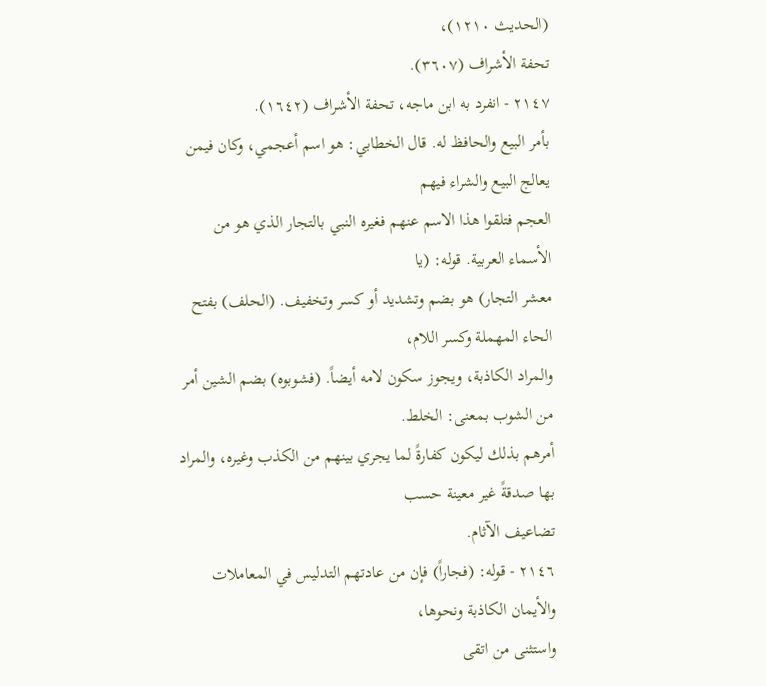(الحديث ١٢١٠)،
تحفة الأشراف (٣٦٠٧).
٢١٤٧ - انفرد به ابن ماجه، تحفة الأشراف (١٦٤٢).
بأمر البيع والحافظ له. قال الخطابي: هو اسم أعجمي، وكان فيمن يعالج البيع والشراء فيهم
العجم فتلقوا هذا الاسم عنهم فغيره النبي بالتجار الذي هو من الأسماء العربية. قوله: (يا
معشر التجار) هو بضم وتشديد أو كسر وتخفيف. (الحلف) بفتح الحاء المهملة وکسر اللام،
والمراد الكاذبة، ويجوز سكون لامه أيضاً. (فشوبوه) بضم الشين أمر من الشوب بمعنى: الخلط.
أمرهم بذلك ليكون كفارةً لما يجري بينهم من الكذب وغيره، والمراد بها صدقةً غير معينة حسب
تضاعيف الآثام.
٢١٤٦ - قوله: (فجاراً) فإن من عادتهم التدليس في المعاملات والأيمان الكاذبة ونحوها،
واستثنى من اتقى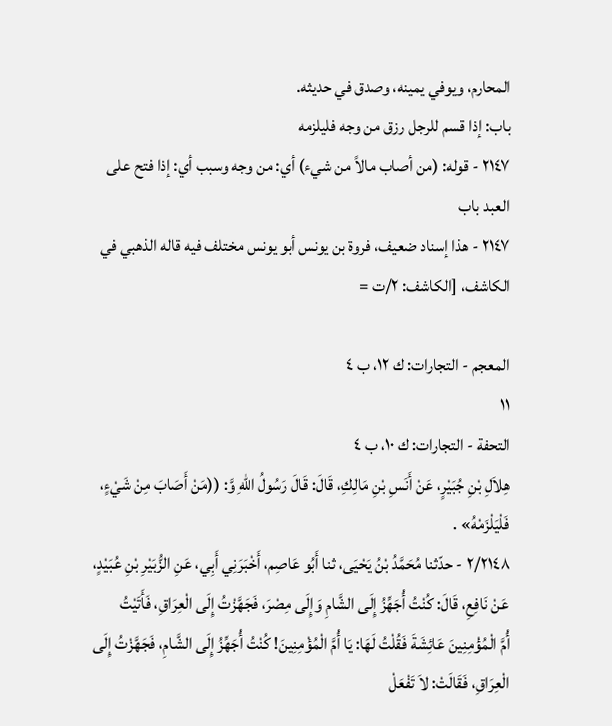المحارم، ويوفي يمينه، وصدق في حديثه.
باب: إذا قسم للرجل رزق من وجه فليلزمه
٢١٤٧ - قوله: (من أصاب مالاً من شيء) أي: من وجه وسبب أي: إذا فتح على العبد باب
٢١٤٧ - هذا إسناد ضعيف، فروة بن يونس أبو يونس مختلف فيه قاله الذهبي في الكاشف، [الكاشف: ٢/ت =

المعجم - التجارات: ك ١٢، ب ٤
١١
التحفة - التجارات: ك ١٠، ب ٤
هِلاَلِ بْنِ جُبَيْرٍ، عَنْ أَنَسِ بْنِ مَالِكِ، قَالَ: قَالَ رَسُولُ اللّهِ وَّ: ((مَنْ أَصَابَ مِنْ شَيْءٍ،
فَلْيَلْزَمْهُ» .
٢/٢١٤٨ - حدّثنا مُحَمَّدُ بْنُ يَحْيَى، ثنا أَبُو عَاصِم، أَخْبَرَنِي أَبِي، عَنِ الزُّبَيْرِ بْنِ عُبَيْدٍ،
عَنْ نَافِعِ، قَالَ: كُنْتُ أُجَهِّزُ إِلَى الشَّامِ وَإِلَى مِصْرَ، فَجَهَّزْتُ إِلَى الْعِرَاقِ، فَأَتَيْتُ
أُمَّ الْمُؤْمِنِينَ عَائِشَةَ فَقُلْتُ لَهَا: يَا أُمَّ الْمُؤْمِنِينَ! كُنْتُ أُجَهِّزُ إِلَى الشَّامِ، فَجَهَّزْتُ إِلَى
الْعِرَاقِ، فَقَالَتْ: لاَ تَفْعَلْ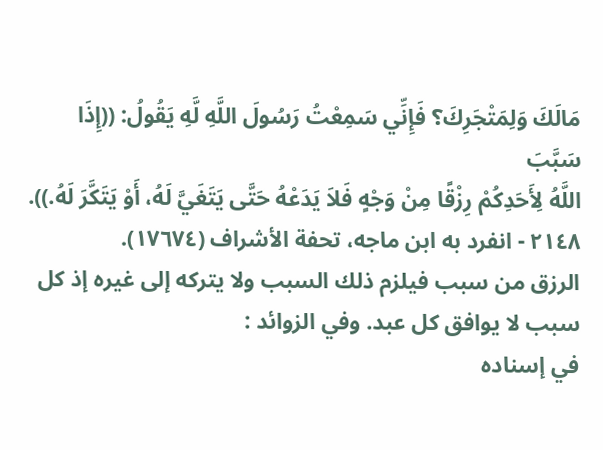مَالَكَ وَلِمَتْجَرِكَ؟ فَإِنِّي سَمِعْتُ رَسُولَ اللَّهِ لَّهِ يَقُولُ: ((إِذَا سَبَّبَ
اللَّهُ لِأَحَدِكُمْ رِزْقًا مِنْ وَجْهٍ فَلاَ يَدَعْهُ حَتَّى يَتَغَيَّ لَهُ، أَوْ يَتَكَّرَ لَهُ.)).
٢١٤٨ - انفرد به ابن ماجه، تحفة الأشراف (١٧٦٧٤).
الرزق من سبب فيلزم ذلك السبب ولا يتركه إلى غيره إذ كل سبب لا يوافق كل عبد. وفي الزوائد :
في إسناده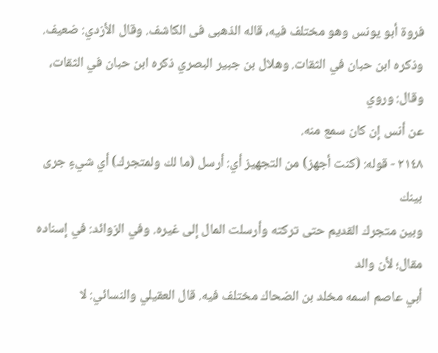فروة أبو يونس وهو مختلف فيه، قاله الذهبى فى الكاشف. وقال الأزدي: ضعيف.
وذكره ابن حبان في الثقات. وهلال بن جبير البصري ذكره ابن حبان في الثقات، وقال: وروي
عن أنس إن كان سمع منه.
٢١٤٨ - قوله: (كنت أجهز) من التجهيز أي: أرسل (ما لك ولمتجرك) أي شيءٍ جرى بينك
وبين متجرك القديم حتى تركته وأرسلت المال إلى غيره. وفي الزوائد: في إسناده مقال؛ لأن والد
أبي عاصم اسمه مخلد بن الضحاك مختلف فيه. قال العقيلي والنسائي: لا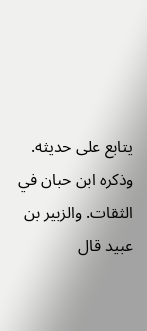يتابع على حديثه.
وذكره ابن حبان في الثقات. والزبير بن عبيد قال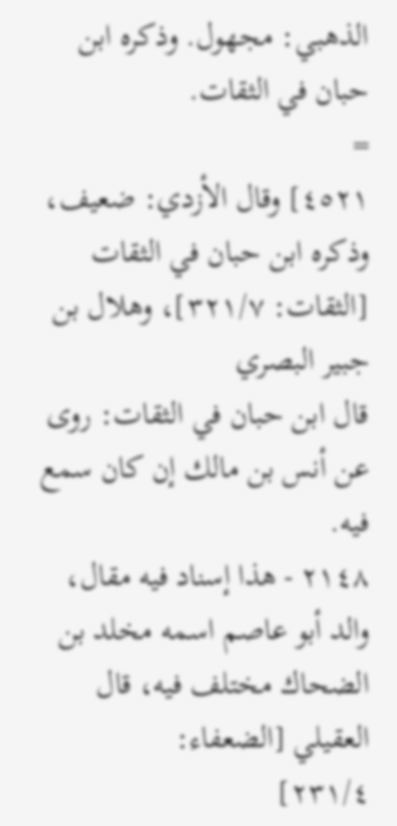الذهبي: مجهول. وذكره ابن حبان في الثقات.
=
٤٥٢١] وقال الأزدي: ضعيف، وذكره ابن حبان في الثقات [الثقات: ٣٢١/٧]، وهلال بن جبير البصري
قال ابن حبان في الثقات: روى عن أنس بن مالك إن كان سمع فيه.
٢١٤٨ - هذا إسناد فيه مقال، والد أبو عاصم اسمه مخلد بن الضحاك مختلف فيه، قال العقيلي [الضعفاء:
٢٣١/٤]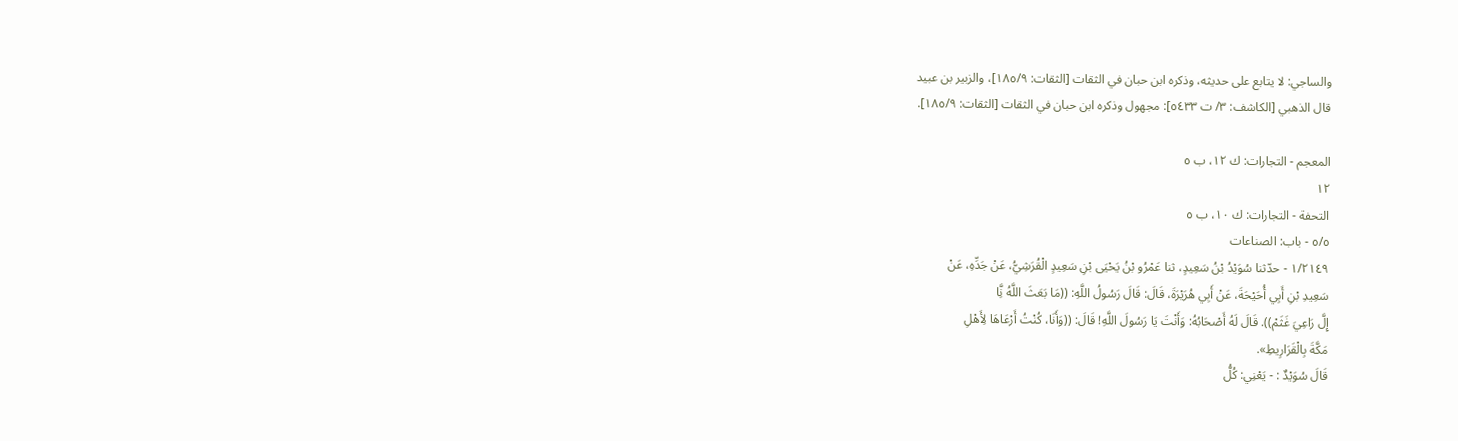والساجي: لا يتابع على حديثه، وذكره ابن حبان في الثقات [الثقات: ١٨٥/٩]، والزبير بن عبيد
قال الذهبي [الكاشف: ٣/ ت ٥٤٣٣]: مجهول وذكره ابن حبان في الثقات [الثقات: ١٨٥/٩].

المعجم - التجارات: ك ١٢، ب ٥
١٢
التحفة - التجارات: ك ١٠، ب ٥
٥/٥ - باب: الصناعات
١/٢١٤٩ - حدّثنا سُوَيْدُ بْنُ سَعِيدٍ، ثنا عَمْرُو بْنُ يَحْيَى بْنِ سَعِيدٍ الْقُرَشِيُّ، عَنْ جَدِّهِ، عَنْ
سَعِيدِ بْنِ أَبِي أُحَيْحَةَ، عَنْ أَبِي هُرَيْرَةَ، قَالَ: قَالَ رَسُولُ اللَّهِ: ((مَا بَعَثَ اللَّهُ نَِّا
إِلَّ رَاعِيَ غَثَمْ)). قَالَ لَهُ أَصْحَابُهُ: وَأَنْتَ يَا رَسُولَ اللَّهِ! قَالَ: ((وَأَنَا، كُنْتُ أَرْعَاهَا لِأَهْلِ
مَكَّةَ بِالْقَرَارِيطِ».
قَالَ سُوَيْدٌ : - يَعْنِي: كُلُّ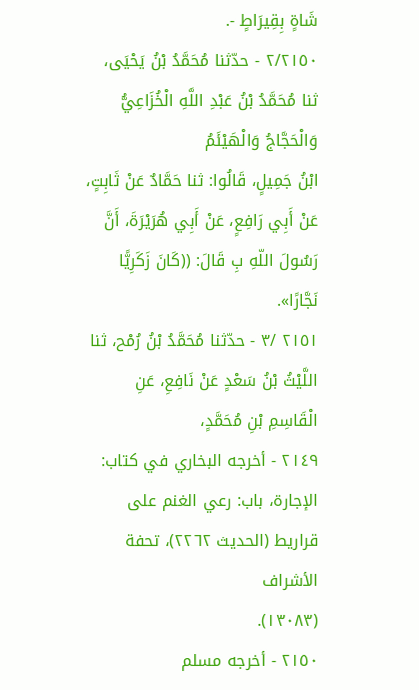شَاةٍ بِقِيرَاطٍ -.
٢/٢١٥٠ - حدّثنا مُحَمَّدُ بْنُ يَحْيَى، ثنا مُحَمَّدُ بْنُ عَبْدِ اللَّهِ الْخُزَاعِيُّ وَالْحَجَّاجُ وَالْهَيْئَمُ
ابْنُ جَمِيلٍ، قَالُوا: ثنا حَمَّادٌ عَنْ ثَابِتٍ، عَنْ أَبِي رَافِعٍ، عَنْ أَبِي هُرَيْرَةَ، أَنَّ
رَسُولَ اللّهِ بِ قَالَ: ((كَانَ زَكَرِيًّا نَجَّارًا».
٢١٥١ /٣ - حدّثنا مُحَمَّدُ بْنُ رُمْح، ثنا اللَّيْثُ بْنُ سَعْدٍ عَنْ نَافِعِ، عَنِ الْقَاسِمِ بْنِ مُحَمَّدٍ،
٢١٤٩ - أخرجه البخاري في كتاب: الإجارة، باب: رعي الغنم على قراريط (الحديث ٢٢٦٢)، تحفة الأشراف
(١٣٠٨٣).
٢١٥٠ - أخرجه مسلم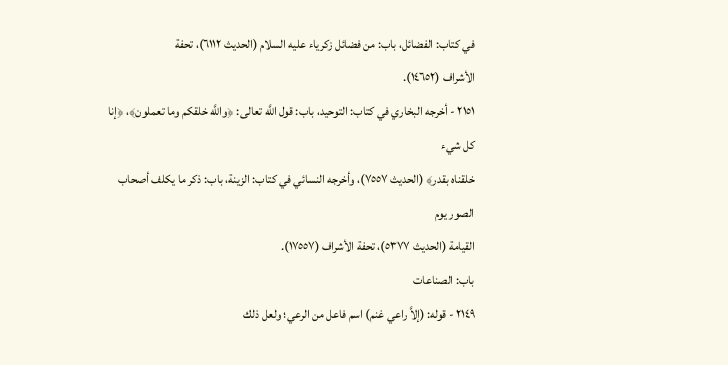في كتاب: الفضائل، باب: من فضائل زكرياء عليه السلام (الحديث ٦١١٢)، تحفة
الأشراف (١٤٦٥٢).
٢١٥١ - أخرجه البخاري في كتاب: التوحيد، باب: قول اللَّه تعالى: ﴿واللَّه خلقكم وما تعملون﴾، ﴿إنا كل شيء
خلقناه بقدر﴾ (الحديث ٧٥٥٧)، وأخرجه النسائي في كتاب: الزينة، باب: ذكر ما يكلف أصحاب الصور يوم
القيامة (الحديث ٥٣٧٧)، تحفة الأشراف (١٧٥٥٧).
باب: الصناعات
٢١٤٩ - قوله: (إلاَّ راعي غنم) اسم فاعل من الرعي؛ ولعل ذلك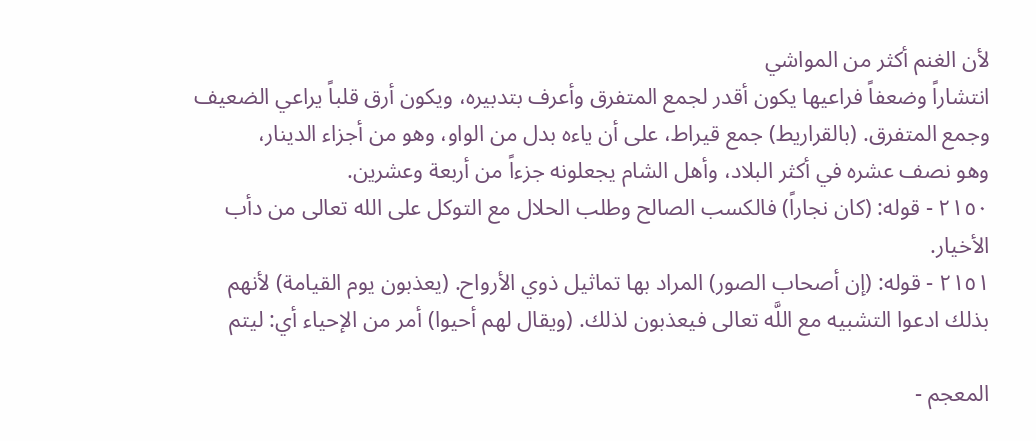لأن الغنم أكثر من المواشي
انتشاراً وضعفاً فراعيها يكون أقدر لجمع المتفرق وأعرف بتدبيره، ويكون أرق قلباً يراعي الضعيف
وجمع المتفرق. (بالقراريط) جمع قيراط، على أن ياءه بدل من الواو، وهو من أجزاء الدينار،
وهو نصف عشره في أكثر البلاد، وأهل الشام يجعلونه جزءاً من أربعة وعشرين.
٢١٥٠ - قوله: (كان نجاراً) فالكسب الصالح وطلب الحلال مع التوكل على الله تعالى من دأب
الأخيار.
٢١٥١ - قوله: (إن أصحاب الصور) المراد بها تماثيل ذوي الأرواح. (يعذبون يوم القيامة) لأنهم
بذلك ادعوا التشبيه مع اللَّه تعالى فيعذبون لذلك. (ويقال لهم أحيوا) أمر من الإحياء أي: ليتم

المعجم -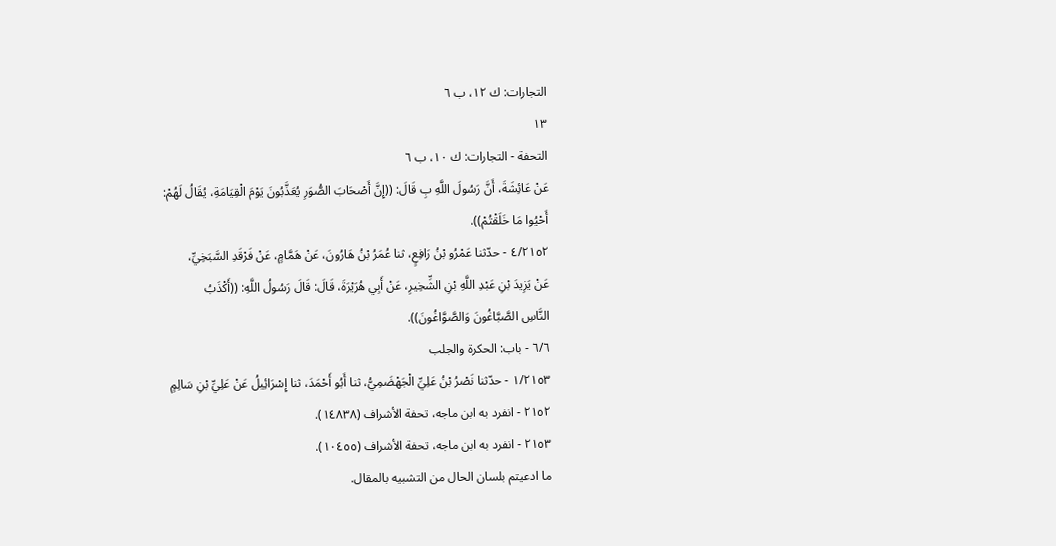التجارات: ك ١٢، ب ٦
١٣
التحفة - التجارات: ك ١٠، ب ٦
عَنْ عَائِشَةَ، أَنَّ رَسُولَ اللَّهِ بِ قَالَ: ((إِنَّ أَصْحَابَ الصُّوَرِ يُعَذَّبُونَ يَوْمَ الْقِيَامَةِ، يُقَالُ لَهُمْ:
أَحْيُوا مَا خَلَقْتُمْ)).
٤/٢١٥٢ - حدّثنا عَمْرُو بْنُ رَافِعٍ، ثنا عُمَرُ بْنُ هَارُونَ، عَنْ هَمَّامٍ، عَنْ فَرْقَدِ السَّبَخِيِّ،
عَنْ يَزِيدَ بْنِ عَبْدِ اللَّهِ بْنِ الشِّخِيرِ، عَنْ أَبِي هُرَيْرَةَ، قَالَ: قَالَ رَسُولُ اللَّهِ: ((أَكْذَبُ
النَّاسِ الصَّبَّاغُونَ وَالصَّوَّاغُونَ)).
٦/٦ - باب: الحكرة والجلب
١/٢١٥٣ - حدّثنا نَصْرُ بْنُ عَلِيِّ الْجَهْضَمِيُّ، ثنا أَبُو أَحْمَدَ، ثنا إِسْرَائِيلُ عَنْ عَلِيِّ بْنِ سَالِمٍ
٢١٥٢ - انفرد به ابن ماجه، تحفة الأشراف (١٤٨٣٨).
٢١٥٣ - انفرد به ابن ماجه، تحفة الأشراف (١٠٤٥٥).
ما ادعيتم بلسان الحال من التشبيه بالمقال.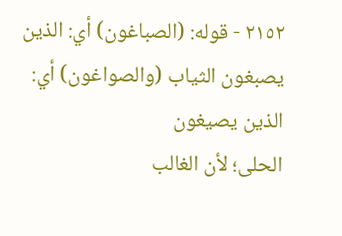٢١٥٢ - قوله: (الصباغون) أي: الذين يصبغون الثياب (والصواغون) أي: الذين يصيغون
الحلى؛ لأن الغالب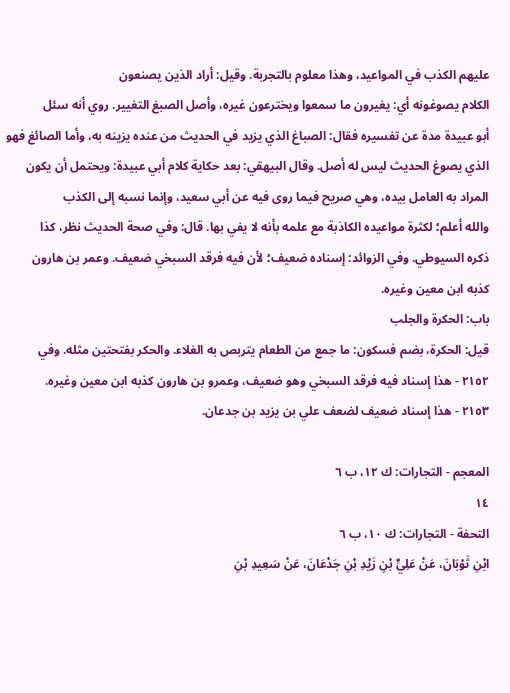عليهم الكذب في المواعيد، وهذا معلوم بالتجربة. وقيل: أراد الذين يصنعون
الكلام يصوغونه أي: يغيرون ما سمعوا ويخترعون غيره، وأصل الصبغ التغيير. روي أنه سئل
أبو عبيدة مدة عن تفسيره فقال: الصباغ الذي يزيد في الحديث من عنده يزينه به، وأما الصائغ فهو
الذي يصوغ الحديث ليس له أصل. وقال البيهقي: بعد حكاية كلام أبي عبيدة: ويحتمل أن يكون
المراد به العامل بيده، وهي صريح فيما روى فيه عن أبي سعيد، وإنما نسبه إلى الكذب
والله أعلم؛ لكثرة مواعيده الكاذبة مع علمه بأنه لا يفي بها. قال: وفي صحة الحديث نظر، كذا
ذكره السيوطي. وفي الزوائد: إسناده ضعيف؛ لأن فيه فرقد السبخي ضعيف. وعمر بن هارون
كذبه ابن معين وغيره.
باب: الحكرة والجلب
قيل: الحكرة، بضم فسكون: ما جمع من الطعام يتربص به الغلاء. والحكر بفتحتين مثله. وفي
٢١٥٢ - هذا إسناد فيه فرقد السبخي وهو ضعيف، وعمرو بن هارون كذبه ابن معين وغيره.
٢١٥٣ - هذا إسناد ضعيف لضعف علي بن يزيد بن جدعان.

المعجم - التجارات: ك ١٢، ب ٦
١٤
التحفة - التجارات: ك ١٠، ب ٦
ابْنِ ثَوْبَانَ، عَنْ عَلِيٍّ بْنِ زَيْدِ بْنِ جَدْعَانَ، عَنْ سَعِيدِ بْنِ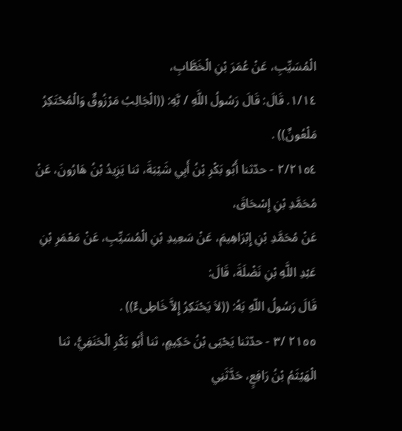الْمُسَيِّبِ، عَنْ عُمَرَ بْنِ الْخَطَّابِ،
١/١٤. قَالَ: قَالَ رَسُولُ اللَّهِ / بَّهِ: ((الْجَالِبُ مَرْزُوقٌ وَالْمُحْتَكِرُ مَلْعُونٌ)) .
٢/٢١٥٤ - حدّثنا أَبُو بَكْرِ بْنُ أَبِي شَيْبَةَ، ثنا يَزِيدُ بْنُ هَارُونَ، عَنْ مُحَمَّدِ بْنِ إِسْحَاقَ،
عَنْ مُحَمَّدِ بْنِ إِبْرَاهِيمَ، عَنْ سَعِيدِ بْنِ الْمُسَيِّبِ، عَنْ مَعْمَرِ بْنِ عَبْدِ اللَّهِ بْنِ نَضْلَةَ، قَالَ:
قَالَ رَسُولُ اللّهِ بَهُ: ((لاَ يَحْتَكِرُ إِلاَّ خَاطِىءٌ)) .
٢١٥٥ /٣ - حدّثنا يَحْيَى بْنُ حَكِيمٍ، ثنا أَبُو بَكْرِ الْحَنَفِيُّ، ثنا الْهَيْثَمُ بْنُ رَافِعٍ، حَدَّثَنِي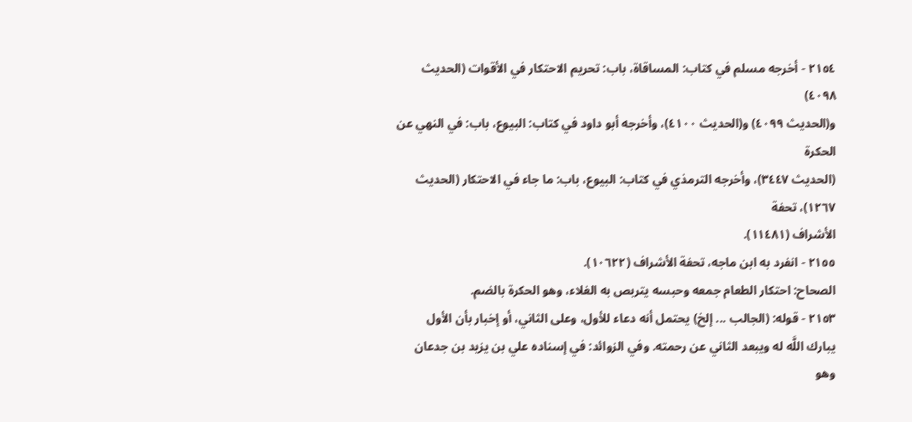٢١٥٤ - أخرجه مسلم في كتاب: المساقاة، باب: تحريم الاحتكار في الأقوات (الحديث ٤٠٩٨)
و(الحديث ٤٠٩٩) و(الحديث ٤١٠٠)، وأخرجه أبو داود في كتاب: البيوع، باب: في النهي عن الحكرة
(الحديث ٣٤٤٧)، وأخرجه الترمذي في كتاب: البيوع، باب: ما جاء في الاحتكار (الحديث ١٢٦٧)، تحفة
الأشراف (١١٤٨١).
٢١٥٥ - انفرد به ابن ماجه، تحفة الأشراف (١٠٦٢٢).
الصحاح: احتكار الطعام جمعه وحبسه يتربص به الغلاء، وهو الحكرة بالضم.
٢١٥٣ - قوله: (الجالب ... إلخ) يحتمل أنه دعاء للأول، وعلى الثاني، أو إخبار بأن الأول
يبارك اللَّه له ويبعد الثاني عن رحمته. وفي الزوائد: في إسناده علي بن يزيد بن جدعان وهو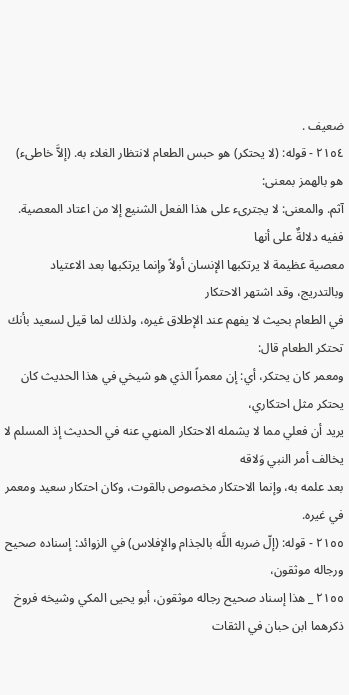ضعيف .
٢١٥٤ - قوله: (لا يحتكر) هو حبس الطعام لانتظار الغلاء به. (إلاَّ خاطىء) هو بالهمز بمعنى:
آثم. والمعنى: لا يجترىء على هذا الفعل الشنيع إلا من اعتاد المعصية. ففيه دلالةٌ على أنها
معصية عظيمة لا يرتكبها الإنسان أولاً وإنما يرتكبها بعد الاعتياد وبالتدريج، وقد اشتهر الاحتكار
في الطعام بحيث لا يفهم عند الإطلاق غيره، ولذلك لما قيل لسعيد بأنك تحتكر الطعام قال:
ومعمر كان يحتكر، أي: إن معمراً الذي هو شيخي في هذا الحديث كان يحتكر مثل احتكاري،
يريد أن فعلي مما لا يشمله الاحتكار المنهي عنه في الحديث إذ المسلم لا يخالف أمر النبي وَلاقه
بعد علمه به، وإنما الاحتكار مخصوص بالقوت، وكان احتكار سعيد ومعمر في غيره.
٢١٥٥ - قوله: (إلّ ضربه اللَّه بالجذام والإفلاس) في الزوائد: إسناده صحيح ورجاله موثقون،
٢١٥٥ _ هذا إسناد صحيح رجاله موثقون، أبو يحيى المكي وشيخه فروخ ذكرهما ابن حبان في الثقات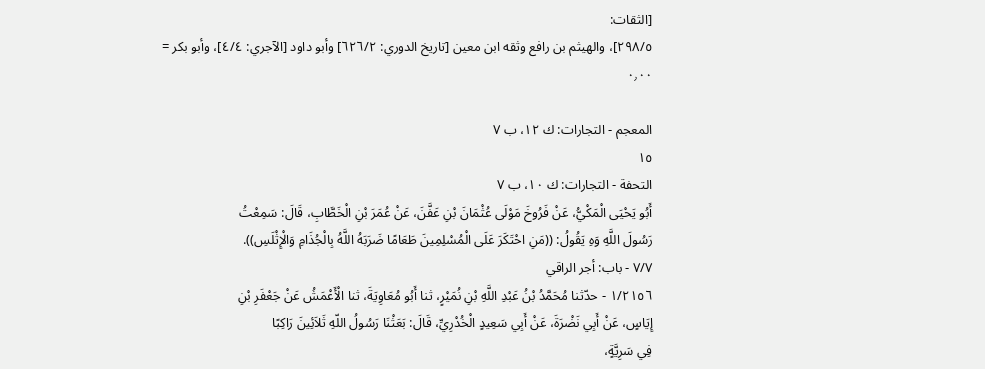[الثقات:
٢٩٨/٥]، والهيثم بن رافع وثقه ابن معين [تاريخ الدوري: ٦٢٦/٢] وأبو داود [الآجري: ٤/٤]، وأبو بكر =
٠٫٠٠

المعجم - التجارات: ك ١٢، ب ٧
١٥
التحفة - التجارات: ك ١٠، ب ٧
أَبُو يَحْيَى الْمَكْيُّ، عَنْ فَرُوخَ مَوْلَى عُثْمَانَ بْنِ عَفَّنَ، عَنْ عُمَرَ بْنِ الْخَطَّابِ، قَالَ: سَمِعْتُ
رَسُولَ اللَّهِ وَهِ يَقُولُ: ((مَنِ احْتَكَرَ عَلَى الْمُسْلِمِينَ طَعَامًا ضَرَبَهُ اللَّهُ بِالْجُذَامِ وَالْإِثْلَسِ)).
٧/٧ - باب: أجر الراقي
١/٢١٥٦ - حدّثنا مُحَمَّدُ بْنُ عَبْدِ اللَّهِ بْنِ نُمَيْرٍ، ثنا أَبُو مُعَاوِيَةَ، ثنا الْأَعْمَشُ عَنْ جَعْفَرِ بْنِ
إِيَاسٍ، عَنْ أَبِي نَضْرَةَ، عَنْ أَبِي سَعِيدٍ الْخُدْرِيِّ، قَالَ: بَعَثْنَا رَسُولُ اللّهِ ثَلاَئِينَ رَاكِبًا
فِي سَرِيَّةٍ،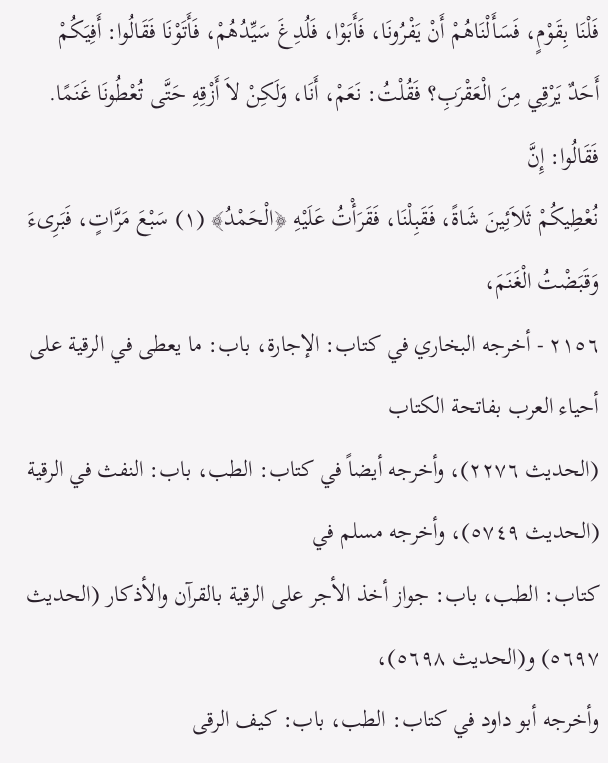فَلْنَا بِقَوْمٍ، فَسَأَلْنَاهُمْ أَنْ يَفْرُونَا، فَأَبَوْا، فَلُدِغَ سَيِّدُهُمْ، فَأَتَوْنَا فَقَالُوا: أَفِيَكُمْ
أَحَدٌ يَرْقِي مِنَ الْعَقْرَبِ؟ فَقُلْتُ: نَعَمْ، أَنَا، وَلَكِنْ لاَ أَزْقِهِ حَتَّى تُعْطُونَا غَنَمًا. فَقَالُوا: إِنَّ
نُعْطِيكُمْ ثَلاَئِينَ شَاةً، فَقَبِلْنَا، فَقَرَأْتُ عَلَيْهِ ﴿الْحَمْدُ﴾ (١) سَبْعَ مَرَّاتٍ، فَبَرِىءَ وَقَبَضْتُ الْغَنَمَ،
٢١٥٦ - أخرجه البخاري في كتاب: الإجارة، باب: ما يعطى في الرقية على أحياء العرب بفاتحة الكتاب
(الحديث ٢٢٧٦)، وأخرجه أيضاً في كتاب: الطب، باب: النفث في الرقية (الحديث ٥٧٤٩)، وأخرجه مسلم في
كتاب: الطب، باب: جواز أخذ الأجر على الرقية بالقرآن والأذكار (الحديث ٥٦٩٧) و(الحديث ٥٦٩٨)،
وأخرجه أبو داود في كتاب: الطب، باب: كيف الرقى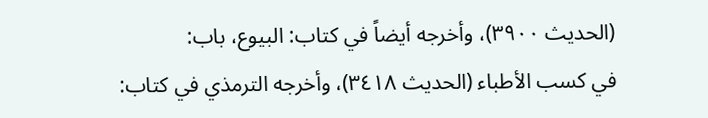(الحديث ٣٩٠٠)، وأخرجه أيضاً في كتاب: البيوع، باب:
في كسب الأطباء (الحديث ٣٤١٨)، وأخرجه الترمذي في كتاب: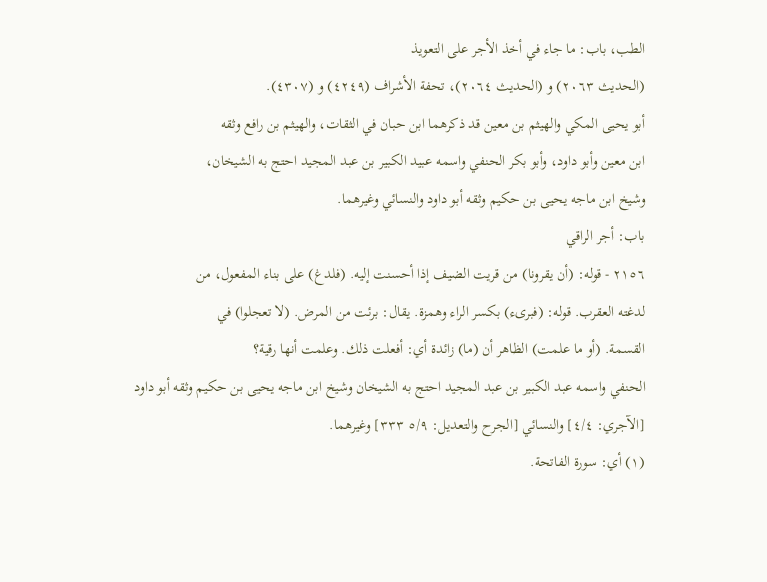الطب، باب: ما جاء في أخذ الأجر على التعويذ
(الحديث ٢٠٦٣) و (الحديث ٢٠٦٤)، تحفة الأشراف (٤٢٤٩) و (٤٣٠٧).
أبو يحيى المكي والهيثم بن معين قد ذكرهما ابن حبان في الثقات، والهيثم بن رافع وثقه
ابن معين وأبو داود، وأبو بكر الحنفي واسمه عبيد الكبير بن عبد المجيد احتج به الشیخان،
وشيخ ابن ماجه يحيى بن حكيم وثقه أبو داود والنسائي وغيرهما.
باب: أجر الراقي
٢١٥٦ - قوله: (أن يقرونا) من قريت الضيف إذا أحسنت إليه. (فلدغ) على بناء المفعول، من
لدغته العقرب. قوله: (فبرىء) بكسر الراء وهمزة. يقال: برئت من المرض. (لا تعجلوا) في
القسمة. (أو ما علمت) الظاهر أن (ما) زائدة أي: أفعلت ذلك. وعلمت أنها رقية؟
الحنفي واسمه عبد الکبیر بن عبد المجید احتج به الشیخان وشیخ ابن ماجه یحیی بن حکیم وثقه أبو داود
[الآجري: ٤/٤] والنسائي [الجرح والتعديل: ٥/٩ ٣٣٣] وغيرهما.
(١) أي: سورة الفاتحة.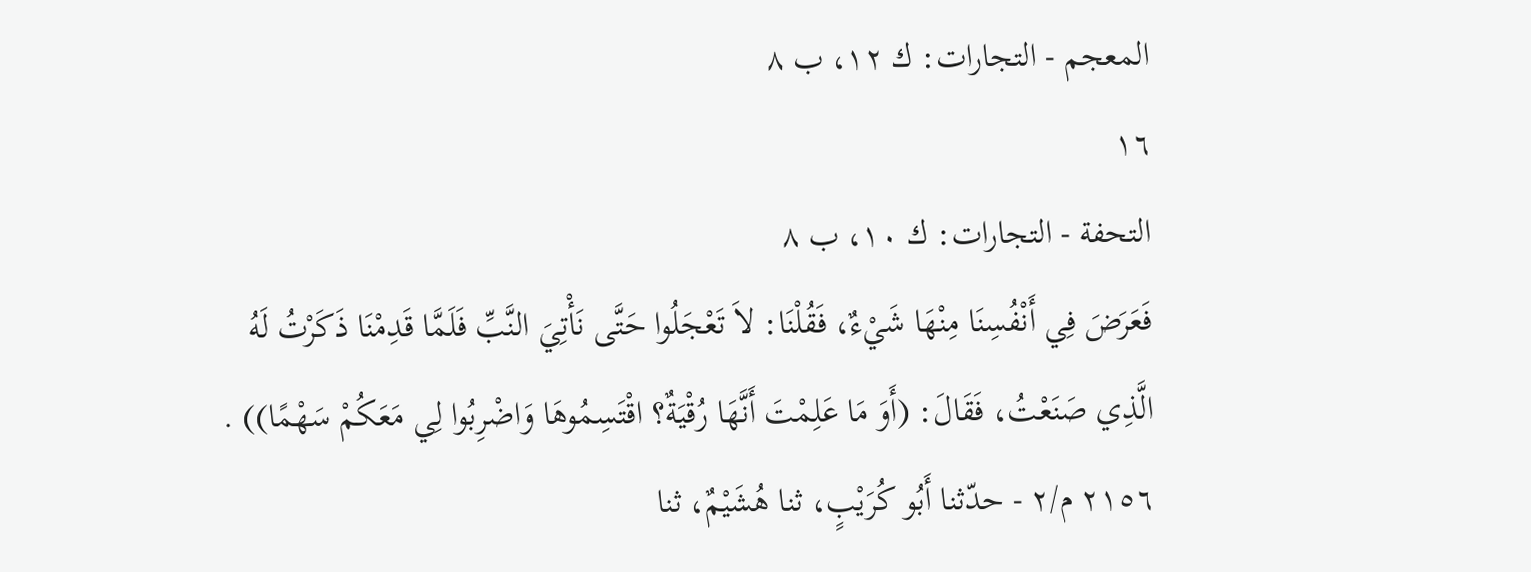المعجم - التجارات: ك ١٢، ب ٨
١٦
التحفة - التجارات: ك ١٠، ب ٨
فَعَرَضَ فِي أَنْفُسِنَا مِنْهَا شَيْءٌ، فَقُلْنَا: لاَ تَعْجَلُوا حَتَّى نَأْتِيَ النَّبِّ فَلَمَّا قَدِمْنَا ذَكَرْتُ لَهُ
الَّذِي صَنَعْتُ، فَقَالَ: (أَوَ مَا عَلِمْتَ أَنَّهَا رُقْيَةٌ؟ اقْتَسِمُوهَا وَاضْرِبُوا لِي مَعَكُمْ سَهْمًا)) .
٢١٥٦ م/٢ - حدّثنا أَبُو كُرَيْبٍ، ثنا هُشَيْمٌ، ثنا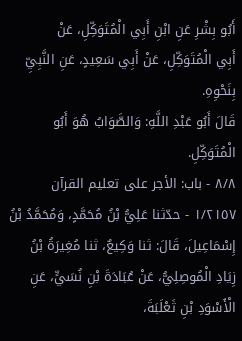أَبُو بِشْرِ عَنِ ابْنِ أَبِي الْمُتَوَكِّلِ، عَنْ
أَبِي الْمُتَوَكِّلِ، عَنْ أَبِي سَعِيدٍ، عَنِ النَّبِيِّ بِنَحْوِهِ.
قَالَ أَبُو عَبْدِ اللَّهِ: وَالصَّوَابُ هُوَ أَبُو الْمُتَوَكِّلِ.
٨/٨ - باب: الأجر على تعليم القرآن
١/٢١٥٧ - حدّثنا عَلِيُّ بْنُ مُحَمَّدٍ، وَمُحَمَّدُ بْنُ إِسْمَاعِيلَ، قَالَ: ثنا وَكِيعٌ، ثنا مُغِيرَةُ بْنُ
زِيَادِ الْمُوصِلِيُّ، عَنْ عُبَادَةَ بْنِ نُسَيٍّ، عَنِ الْأَسْوَدِ بْنِ ثَعْلَبَةَ،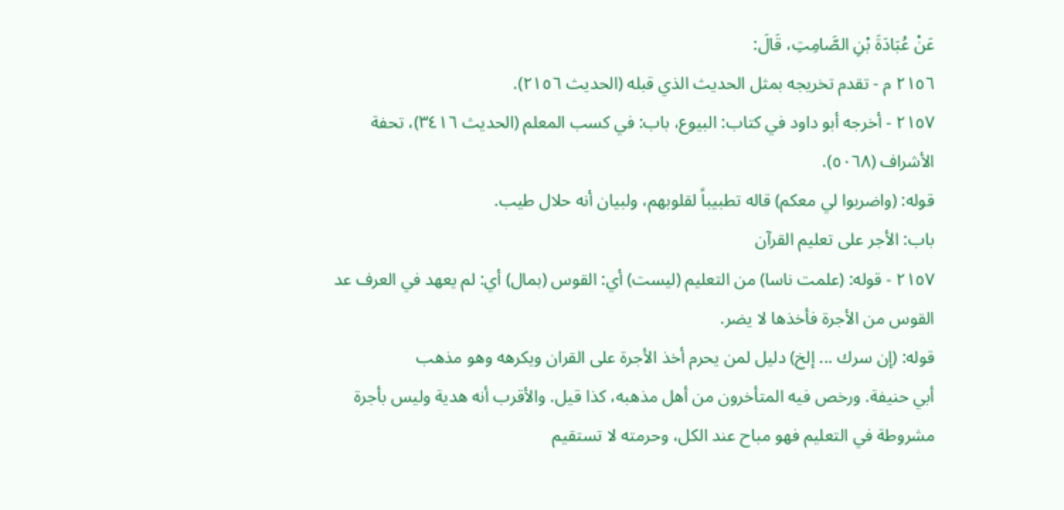عَنْ عُبَادَةَ بْنِ الصَّامِتِ، قَالَ:
٢١٥٦ م - تقدم تخريجه بمثل الحديث الذي قبله (الحديث ٢١٥٦).
٢١٥٧ - أخرجه أبو داود في كتاب: البيوع، باب: في كسب المعلم (الحديث ٣٤١٦)، تحفة الأشراف (٥٠٦٨).
قوله: (واضربوا لي معكم) قاله تطبيباً لقلوبهم، ولبيان أنه حلال طيب.
باب: الأجر على تعليم القرآن
٢١٥٧ - قوله: (علمت ناسا) من التعليم (ليست) أي: القوس (بمال) أي: لم يعهد في العرف عد
القوس من الأجرة فأخذها لا يضر.
قوله: (إن سرك ... إلخ) دليل لمن يحرم أخذ الأجرة على القران ويكرهه وهو مذهب
أبي حنيفة. ورخص فيه المتأخرون من أهل مذهبه، كذا قيل. والأقرب أنه هدية وليس بأجرة
مشروطة في التعليم فهو مباح عند الكل، وحرمته لا تستقيم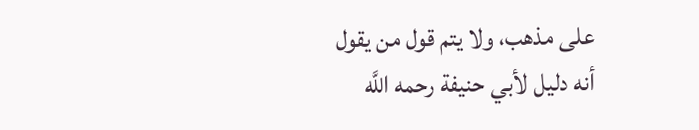على مذهب، ولا يتم قول من يقول
أنه دليل لأبي حنيفة رحمه اللَّه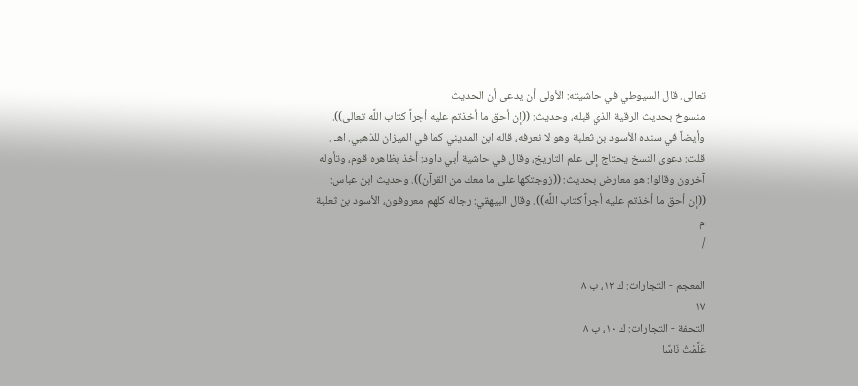تعالى. قال السيوطي في حاشيته: الأولى أن يدعى أن الحديث
منسوخ بحديث الرقية الذي قبله، وحديث: ((إن أحق ما أخذتم عليه أجراً كتاب اللَّه تعالى)).
وأيضاً في سنده الأسود بن ثعلبة وهو لا نعرفه، قاله ابن المديني كما في الميزان للذهبي. اهـ .
قلت: دعوى النسخ يحتاج إلى علم التاريخ، وقال في حاشية أبي داود: أخذ بظاهره قوم، وتأوله
آخرون وقالوا: هو معارض بحديث: ((زوجتكها على ما معك من القرآن)). وحديث ابن عباس:
((إن أحق ما أخذتم عليه أجراً كتاب اللَّه)). وقال البيهقي: رجاله كلهم معروفون، الأسود بن ثعلبة
م
/

المعجم - التجارات: ك ١٢، ب ٨
١٧
التحفة - التجارات: ك ١٠، ب ٨
عَلَّمْتُ نَاسًا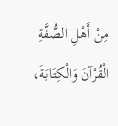مِنْ أَهْلِ الصُّفَّةِ الْقُرْآنَ وَالْكِتَابَةَ،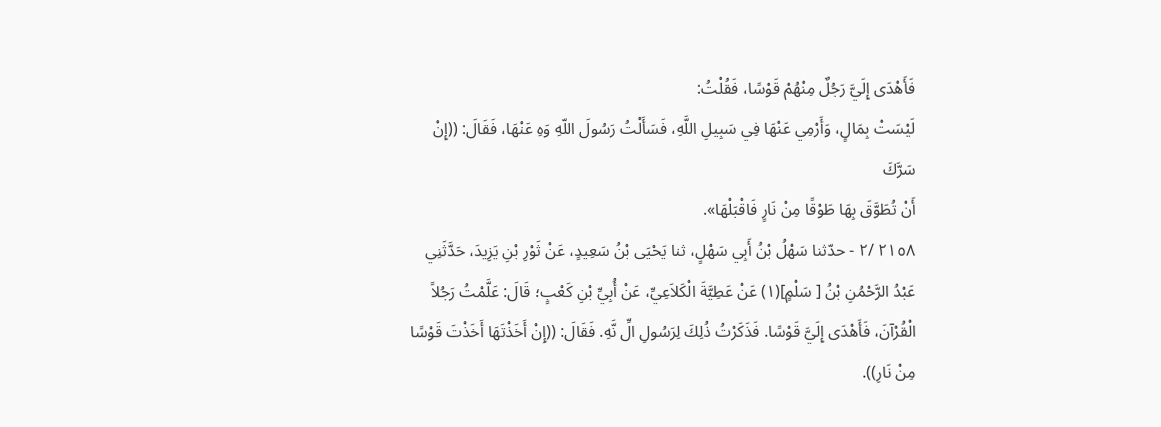فَأَهْدَى إِلَيَّ رَجُلٌ مِنْهُمْ قَوْسًا، فَقُلْتُ:
لَيْسَتْ بِمَالٍ، وَأَرْمِي عَنْهَا فِي سَبِيلِ اللَّهِ، فَسَأَلْتُ رَسُولَ اللّهِ وَهِ عَنْهَا، فَقَالَ: ((إِنْ سَرَّكَ
أَنْ تُطَوَّقَ بِهَا طَوْقًا مِنْ نَارٍ فَاقْبَلْهَا».
٢١٥٨ /٢ - حدّثنا سَهْلُ بْنُ أَبِي سَهْلٍ، ثنا يَحْيَى بْنُ سَعِيدٍ، عَنْ ثَوْرِ بْنِ يَزِيدَ، حَدَّثَنِي
عَبْدُ الرَّحْمُنِ بْنُ [ سَلْمٍ](١) عَنْ عَطِيَّةَ الْكَلاَعِيِّ، عَنْ أُبِيِّ بْنِ كَعْبٍ؛ قَالَ: عَلَّمْتُ رَجُلاً
الْقُرْآنَ، فَأَهْدَى إِلَيَّ قَوْسًا. فَذَكَرْتُ ذُلِكَ لِرَسُولِ الِّ نَّهِ. فَقَالَ: ((إِنْ أَخَذْتَهَا أَخَذْتَ قَوْسًا
مِنْ نَارِ)).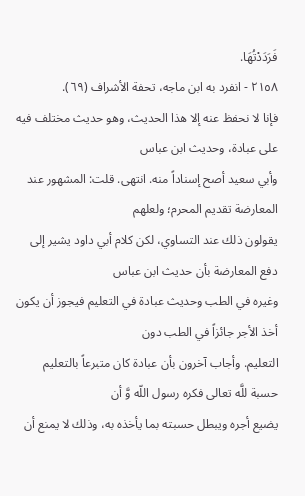فَرَدَدْتُهَا.
٢١٥٨ - انفرد به ابن ماجه، تحفة الأشراف (٦٩).
فإنا لا نحفظ عنه إلا هذا الحديث، وهو حديث مختلف فيه على عبادة، وحديث ابن عباس
وأبي سعيد أصح إسناداً منه. انتهى. قلت: المشهور عند المعارضة تقديم المحرم؛ ولعلهم
يقولون ذلك عند التساوي، لكن كلام أبي داود يشير إلى دفع المعارضة بأن حديث ابن عباس
وغيره في الطب وحديث عبادة في التعليم فيجوز أن يكون أخذ الأجر جائزاً في الطب دون
التعليم. وأجاب آخرون بأن عبادة كان متبرعاً بالتعليم حسبة للَّه تعالى فكره رسول اللّه وَّ أن
يضيع أجره ويبطل حسبته بما يأخذه به، وذلك لا يمنع أن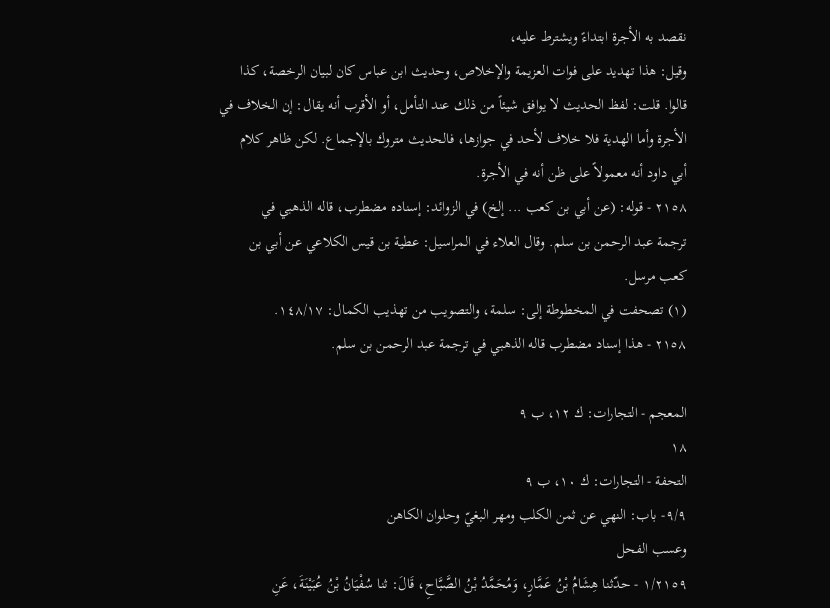نقصد به الأجرة ابتداءً ويشترط عليه،
وقيل: هذا تهديد على فوات العزيمة والإخلاص، وحديث ابن عباس كان لبيان الرخصة، كذا
قالوا. قلت: لفظ الحديث لا يوافق شيئاً من ذلك عند التأمل، أو الأقرب أنه يقال: إن الخلاف في
الأجرة وأما الهدية فلا خلاف لأحد في جوازها، فالحديث متروك بالإجماع. لكن ظاهر كلام
أبي داود أنه معمولاً على ظن أنه في الأجرة.
٢١٥٨ - قوله: (عن أبي بن كعب ... إلخ) في الزوائد: إسناده مضطرب، قاله الذهبي في
ترجمة عبد الرحمن بن سلم. وقال العلاء في المراسيل: عطية بن قيس الكلاعي عن أبي بن
کعب مرسل.
(١) تصحفت في المخطوطة إلى: سلمة، والتصويب من تهذيب الكمال: ١٤٨/١٧.
٢١٥٨ - هذا إسناد مضطرب قاله الذهبي في ترجمة عبد الرحمن بن سلم.

المعجم - التجارات: ك ١٢، ب ٩
١٨
التحفة - التجارات: ك ١٠، ب ٩
٩/٩- باب: النهي عن ثمن الكلب ومهر البغيّ وحلوان الكاهن
وعسب الفحل
١/٢١٥٩ - حدّثنا هِشَامُ بْنُ عَمَّارٍ، وَمُحَمَّدُ بْنُ الصَّبَّاحِ، قَالَ: ثنا سُفْيَانُ بْنُ عُبَيْنَةَ، عَنِ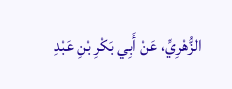الزُّهْرِيِّ، عَنْ أَبِي بَكْرِ بْنِ عَبْدِ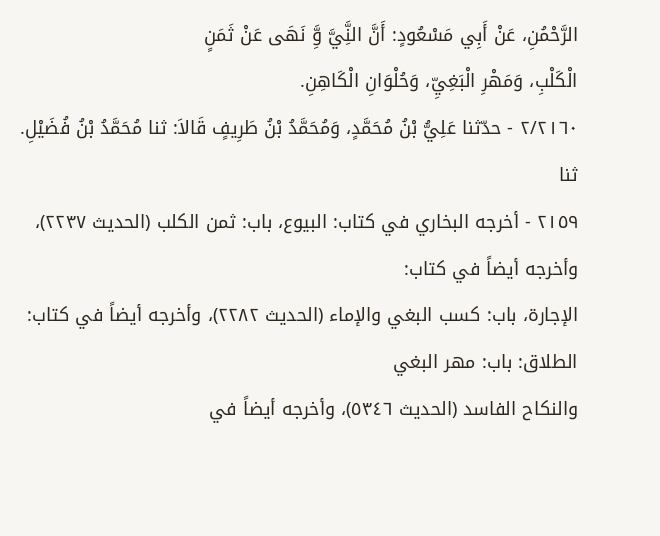الرَّحْمُنِ، عَنْ أَبِي مَسْعُودٍ: أَنَّ النَِّيَّ وَِّ نَهَى عَنْ ثَمَنٍ
الْكَلْبِ، وَمَهْرِ الْبَغِيِّ، وَحُلْوَانِ الْكَاهِنِ.
٢/٢١٦٠ - حدّثنا عَلِيُّ بْنُ مُحَمَّدٍ، وَمُحَمَّدُ بْنُ طَرِيفٍ قَالاَ: ثنا مُحَمَّدُ بْنُ فُضَيْلِ. ثنا
٢١٥٩ - أخرجه البخاري في كتاب: البيوع، باب: ثمن الكلب (الحديث ٢٢٣٧)، وأخرجه أيضاً في كتاب:
الإجارة، باب: كسب البغي والإماء (الحديث ٢٢٨٢)، وأخرجه أيضاً في كتاب: الطلاق: باب: مهر البغي
والنكاح الفاسد (الحديث ٥٣٤٦)، وأخرجه أيضاً في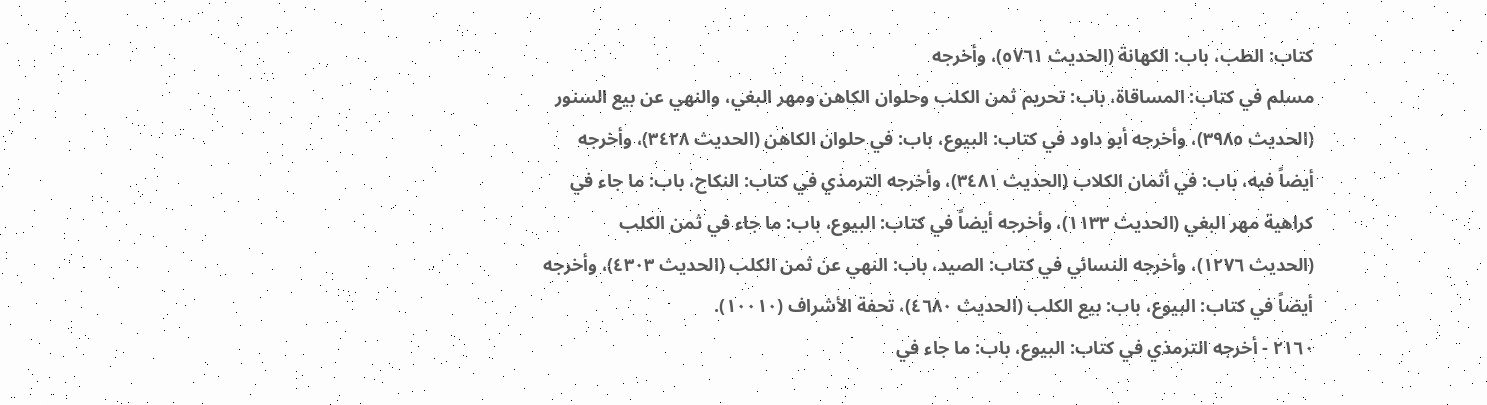كتاب: الطب، باب: الكهانة (الحديث ٥٧٦١)، وأخرجه
مسلم في كتاب: المساقاة، باب: تحريم ثمن الكلب وحلوان الكاهن ومهر البغي، والنهي عن بيع السنور
(الحديث ٣٩٨٥)، وأخرجه أبو داود في كتاب: البيوع، باب: في حلوان الكاهن (الحديث ٣٤٢٨)، وأخرجه
أيضاً فيه، باب: في أثمان الكلاب (الحديث ٣٤٨١)، وأخرجه الترمذي في كتاب: النكاح، باب: ما جاء في
كراهية مهر البغي (الحديث ١١٣٣)، وأخرجه أيضاً في كتاب: البيوع، باب: ما جاء في ثمن الكلب
(الحديث ١٢٧٦)، وأخرجه النسائي في كتاب: الصيد، باب: النهي عن ثمن الكلب (الحديث ٤٣٠٣)، وأخرجه
أيضاً في كتاب: البيوع، باب: بيع الكلب (الحديث ٤٦٨٠)، تحفة الأشراف (١٠٠١٠).
٢١٦٠ - أخرجه الترمذي في كتاب: البيوع، باب: ما جاء في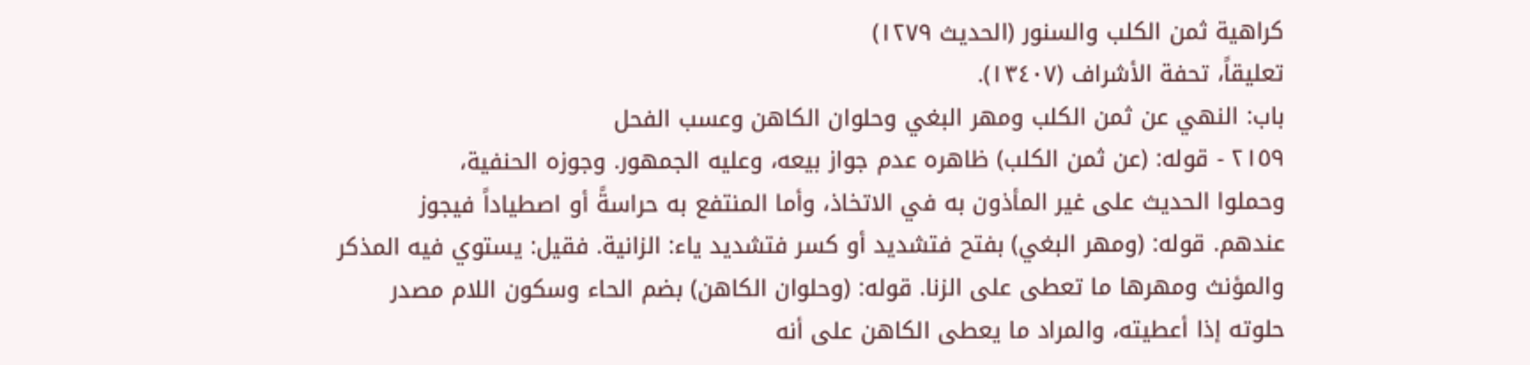كراهية ثمن الكلب والسنور (الحديث ١٢٧٩)
تعليقاً، تحفة الأشراف (١٣٤٠٧).
باب: النهي عن ثمن الكلب ومهر البغي وحلوان الكاهن وعسب الفحل
٢١٥٩ - قوله: (عن ثمن الكلب) ظاهره عدم جواز بيعه، وعليه الجمهور. وجوزه الحنفية،
وحملوا الحديث على غير المأذون به في الاتخاذ، وأما المنتفع به حراسةً أو اصطياداً فيجوز
عندهم. قوله: (ومهر البغي) بفتح فتشديد أو كسر فتشديد ياء: الزانية. فقيل: يستوي فيه المذكر
والمؤنث ومهرها ما تعطى على الزنا. قوله: (وحلوان الكاهن) بضم الحاء وسكون اللام مصدر
حلوته إذا أعطيته، والمراد ما يعطى الكاهن على أنه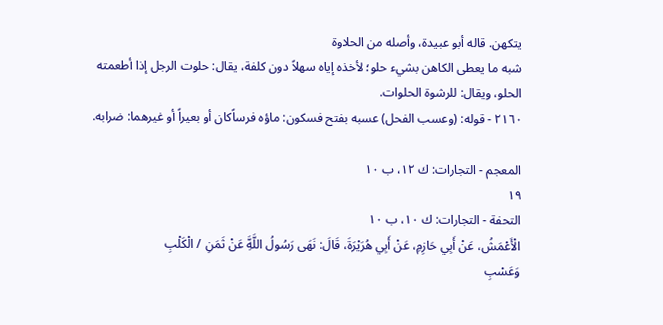يتكهن. قاله أبو عبيدة، وأصله من الحلاوة
شبه ما يعطى الكاهن بشيء حلو؛ لأخذه إياه سهلاً دون كلفة، يقال: حلوت الرجل إذا أطعمته
الحلو، ويقال: للرشوة الحلوات.
٢١٦٠ - قوله: (وعسب الفحل) عسبه بفتح فسكون: ماؤه فرساًكان أو بعيراً أو غيرهما: ضرابه.

المعجم - التجارات: ك ١٢، ب ١٠
١٩
التحفة - التجارات: ك ١٠، ب ١٠
الْأَعْمَشُ، عَنْ أَبِي حَازِمِ، عَنْ أَبِي هُرَيْرَةَ، قَالَ: نَهَى رَسُولُ اللَّهَِّ عَنْ ثَمَنِ / الْكَلْبِ
وَعَسْبِ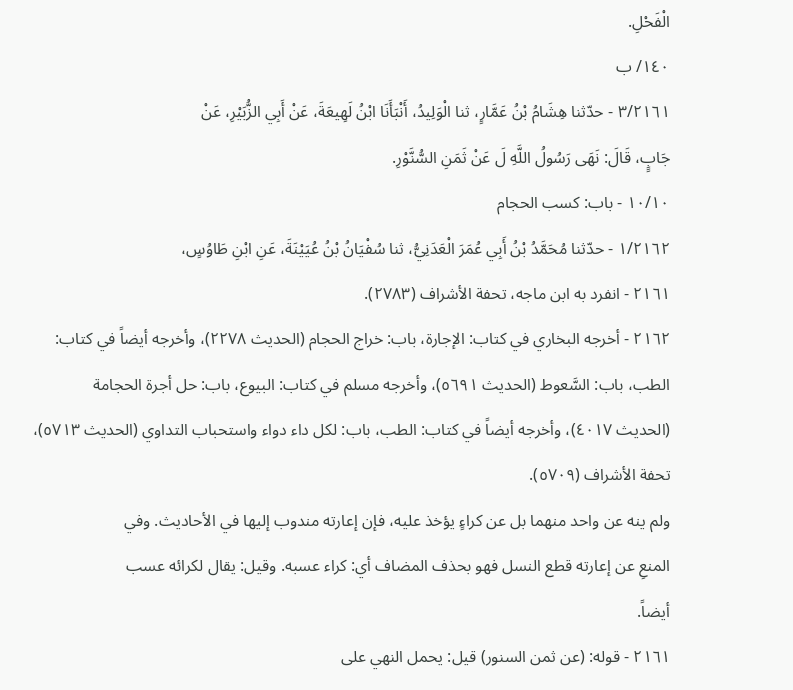الْفَحْلِ.
١٤٠/ ب
٣/٢١٦١ - حدّثنا هِشَامُ بْنُ عَمَّارٍ، ثنا الْوَلِيدُ، أَنْبَأَنَا ابْنُ لَهِيعَةَ، عَنْ أَبِي الزُّبَيْرِ، عَنْ
جَابٍِ، قَالَ: نَهَى رَسُولُ اللَّهِ لَ عَنْ ثَمَنِ السُّنَّوْرِ.
١٠/١٠ - باب: كسب الحجام
١/٢١٦٢ - حدّثنا مُحَمَّدُ بْنُ أَبِي عُمَرَ الْعَدَنِيُّ، ثنا سُفْيَانُ بْنُ عُيَيْنَةَ، عَنِ ابْنِ طَاوُسٍ،
٢١٦١ - انفرد به ابن ماجه، تحفة الأشراف (٢٧٨٣).
٢١٦٢ - أخرجه البخاري في كتاب: الإجارة، باب: خراج الحجام (الحديث ٢٢٧٨)، وأخرجه أيضاً في كتاب:
الطب، باب: السَّعوط (الحديث ٥٦٩١)، وأخرجه مسلم في كتاب: البيوع، باب: حل أجرة الحجامة
(الحديث ٤٠١٧)، وأخرجه أيضاً في كتاب: الطب، باب: لكل داء دواء واستحباب التداوي (الحديث ٥٧١٣)،
تحفة الأشراف (٥٧٠٩).
ولم ينه عن واحد منهما بل عن كراءٍ يؤخذ عليه، فإن إعارته مندوب إليها في الأحاديث. وفي
المنعِ عن إعارته قطع النسل فهو بحذف المضاف أي: كراء عسبه. وقيل: يقال لكرائه عسب
أيضاً.
٢١٦١ - قوله: (عن ثمن السنور) قيل: يحمل النهي على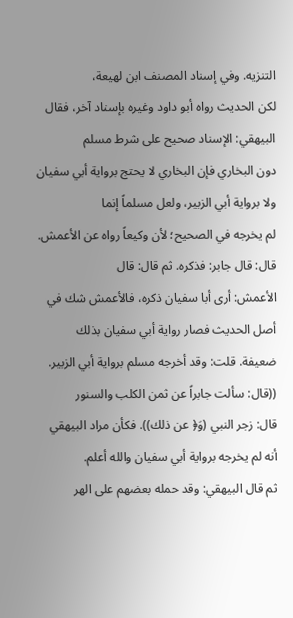التنزيه. وفي إسناد المصنف ابن لهيعة،
لكن الحديث رواه أبو داود وغيره بإسناد آخر، فقال البيهقي: الإسناد صحيح على شرط مسلم
دون البخاري فإن البخاري لا يحتج برواية أبي سفيان ولا برواية أبي الزبير، ولعل مسلماً إنما
لم يخرجه في الصحيح؛ لأن وكيعاً رواه عن الأعمش. قال: قال جابر: فذكره. ثم قال: قال
الأعمش: أرى أبا سفيان ذكره، فالأعمش شك في أصل الحديث فصار رواية أبي سفيان بذلك
ضعيفة. قلت: وقد أخرجه مسلم برواية أبي الزبير. ((قال: سألت جابراً عن ثمن الكلب والسنور
قال: زجر النبي (وَ﴿ عن ذلك)). فكأن مراد البيهقي أنه لم يخرجه برواية أبي سفيان والله أعلم.
ثم قال البيهقي: وقد حمله بعضهم على الهر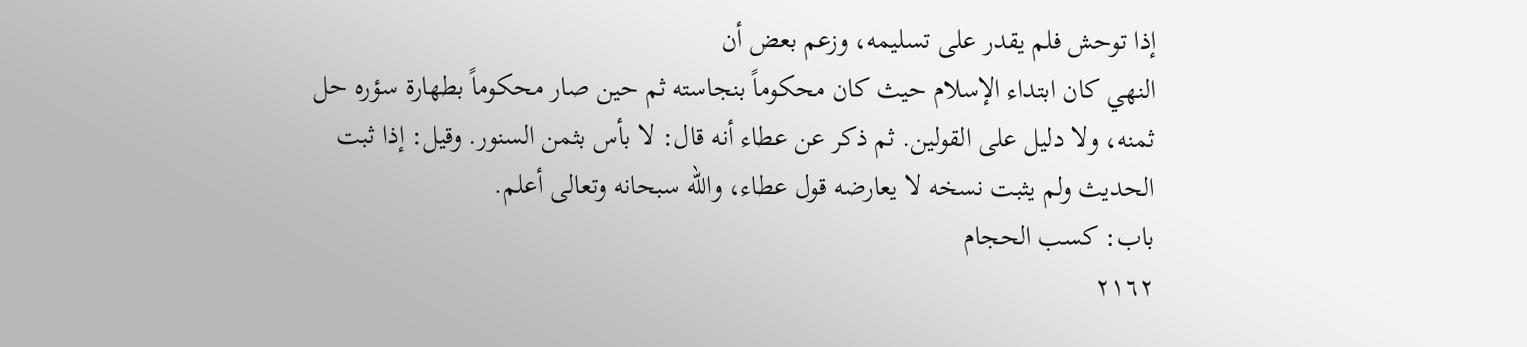إذا توحش فلم يقدر على تسليمه، وزعم بعض أن
النھي کان ابتداء الإسلام حیث کان محکوماً بنجاسته ثم حین صار محكوماً بطهارة سؤره حل
ثمنه، ولا دليل على القولين. ثم ذكر عن عطاء أنه قال: لا بأس بثمن السنور. وقيل: إذا ثبت
الحديث ولم يثبت نسخه لا يعارضه قول عطاء، والله سبحانه وتعالى أعلم.
باب: كسب الحجام
٢١٦٢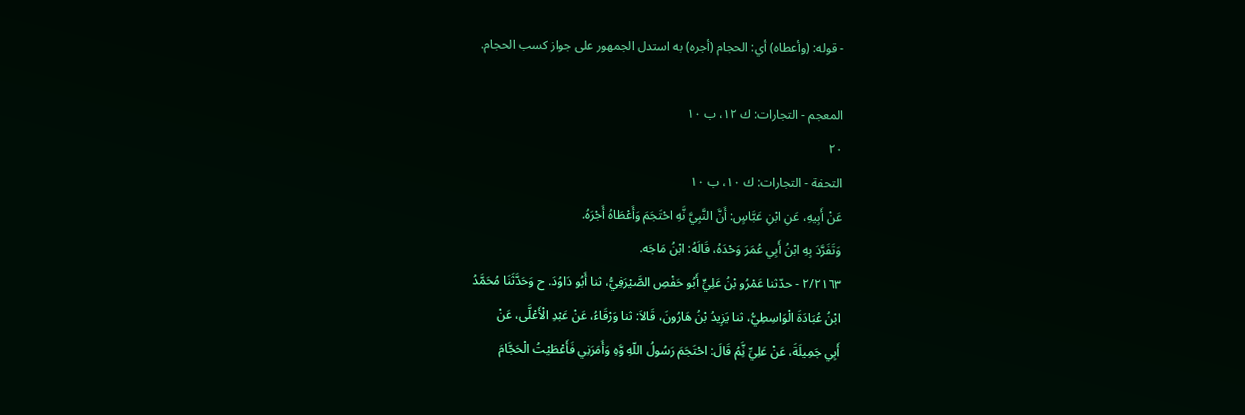- قوله: (وأعطاه) أي: الحجام (أجره) به استدل الجمهور على جواز كسب الحجام.

المعجم - التجارات: ك ١٢، ب ١٠
٢٠
التحفة - التجارات: ك ١٠، ب ١٠
عَنْ أَبِيهِ، عَنِ ابْنِ عَبَّاسٍ: أَنَّ النَّبِيَّ نَّهِ احْتَجَمَ وَأَعْطَاهُ أَجْرَهُ.
وَتَفَرَّدَ بِهِ ابْنُ أَبِي عُمَرَ وَحْدَهُ، قَالَهُ: ابْنُ مَاجَه.
٢/٢١٦٣ - حدّثنا عَمْرُو بْنُ عَلِيٍّ أَبُو حَفْصِ الصَّيْرَفِيُّ، ثنا أَبُو دَاوُدَ. ح وَحَدَّثَنَا مُحَمَّدُ
ابْنُ عُبَادَةَ الْوَاسِطِيُّ، ثنا يَزِيدُ بْنُ هَارُونَ، قَالاَ: ثنا وَرْقَاءُ، عَنْ عَبْدِ الْأَعْلَّى، عَنْ
أَبِي جَمِيلَةَ، عَنْ عَلِيِّ نَِّمُ قَالَ: احْتَجَمَ رَسُولُ اللّهِ وَّهِ وَأَمَرَنِي فَأَعْطَيْتُ الْحَجَّامَ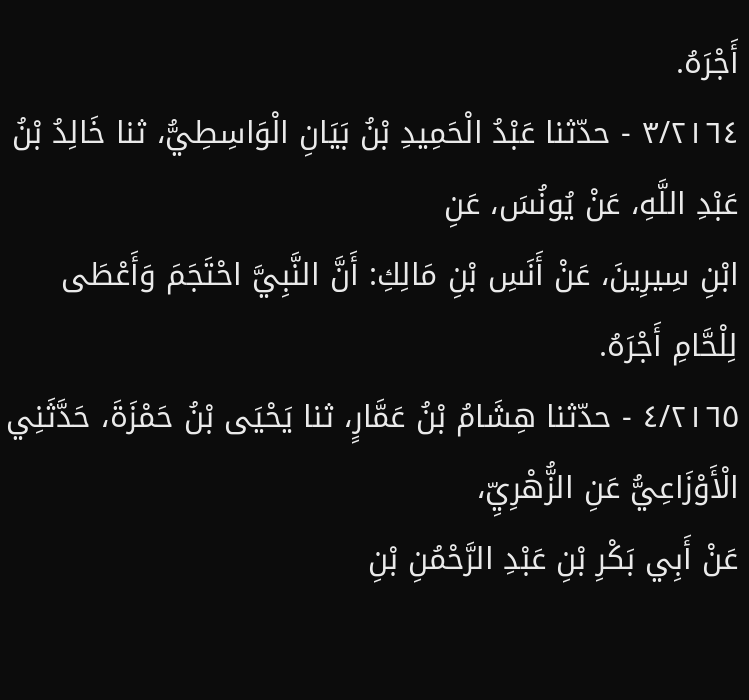أَجْرَهُ.
٣/٢١٦٤ - حدّثنا عَبْدُ الْحَمِيدِ بْنُ بَيَانِ الْوَاسِطِيُّ، ثنا خَالِدُ بْنُ عَبْدِ اللَّهِ، عَنْ يُونُسَ، عَنِ
ابْنِ سِيرِينَ، عَنْ أَنَسِ بْنِ مَالِكِ: أَنَّ النَّبِيَّ احْتَجَمَ وَأَعْطَى لِلْحَّامِ أَجْرَهُ.
٤/٢١٦٥ - حدّثنا هِشَامُ بْنُ عَمَّارٍ، ثنا يَحْيَى بْنُ حَمْزَةَ، حَدَّثَنِي الْأَوْزَاعِيُّ عَنِ الزُّهْرِيِّ،
عَنْ أَبِي بَكْرِ بْنِ عَبْدِ الرَّحْمُنِ بْنِ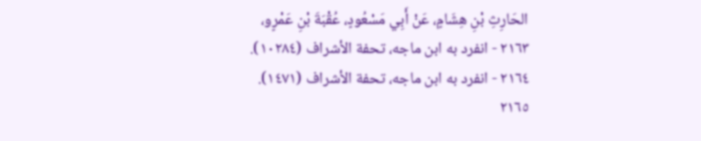الحَارِثِ بْنِ هِشَامٍ، عَنْ أَبِي مَسْعُودٍ، عُقْبَةَ بْنِ عَمْرٍو،
٢١٦٣ - انفرد به ابن ماجه، تحفة الأشراف (١٠٢٨٤).
٢١٦٤ - انفرد به ابن ماجه، تحفة الأشراف (١٤٧١).
٢١٦٥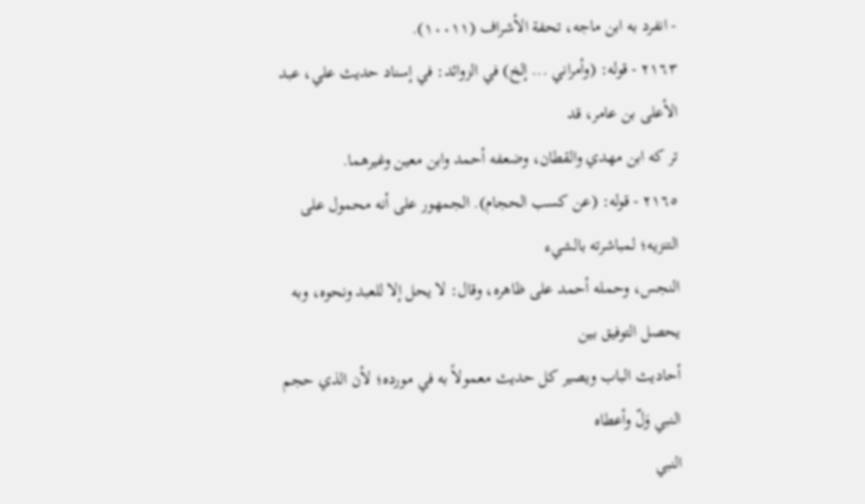- انفرد به ابن ماجه، تحفة الأشراف (١٠٠١١).
٢١٦٣ - قوله: (وأمراني ... إلخ) في الزوائد: في إسناد حديث علي، عبد الأعلى بن عامر، قد
تر که ابن مهدي والقطان، وضعفه أحمد وابن معين وغيرهما.
٢١٦٥ - قوله: (عن كسب الحجام). الجمهور على أنه محمول على التنزيه؛ لمباشرته بالشيء
النجس، وحمله أحمد على ظاهره، وقال: لا يحل إلا للعبد ونحوه، وبه يحصل التوفيق بين
أحاديث الباب ويصير كل حديث معمولاً به في مورده؛ لأن الذي حجم النبي وَلّ وأعطاه
النبي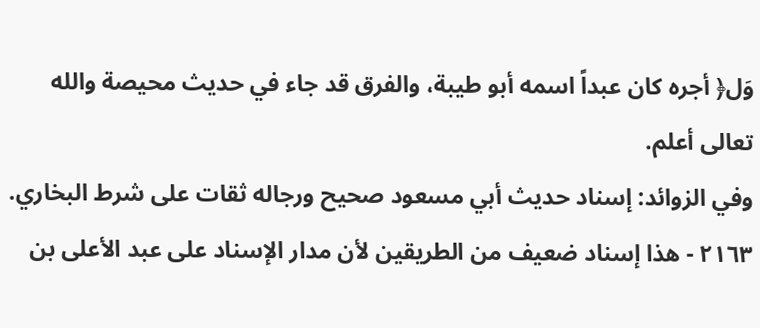وَل﴿ أجره كان عبداً اسمه أبو طيبة، والفرق قد جاء في حديث محيصة والله تعالى أعلم.
وفي الزوائد: إسناد حديث أبي مسعود صحيح ورجاله ثقات على شرط البخاري.
٢١٦٣ - هذا إسناد ضعيف من الطريقين لأن مدار الإسناد على عبد الأعلى بن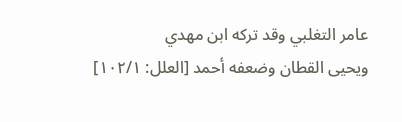عامر التغلبي وقد تركه ابن مهدي
ويحيى القطان وضعفه أحمد [العلل: ١٠٢/١]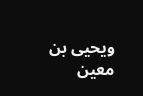ويحيى بن معين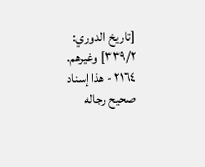[تاريخ الدوري: ٣٣٩/٢] وغيرهم.
٢١٦٤ - هذا إسناد صحيح رجاله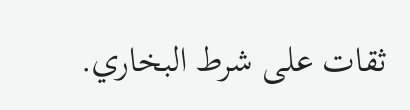ثقات على شرط البخاري.